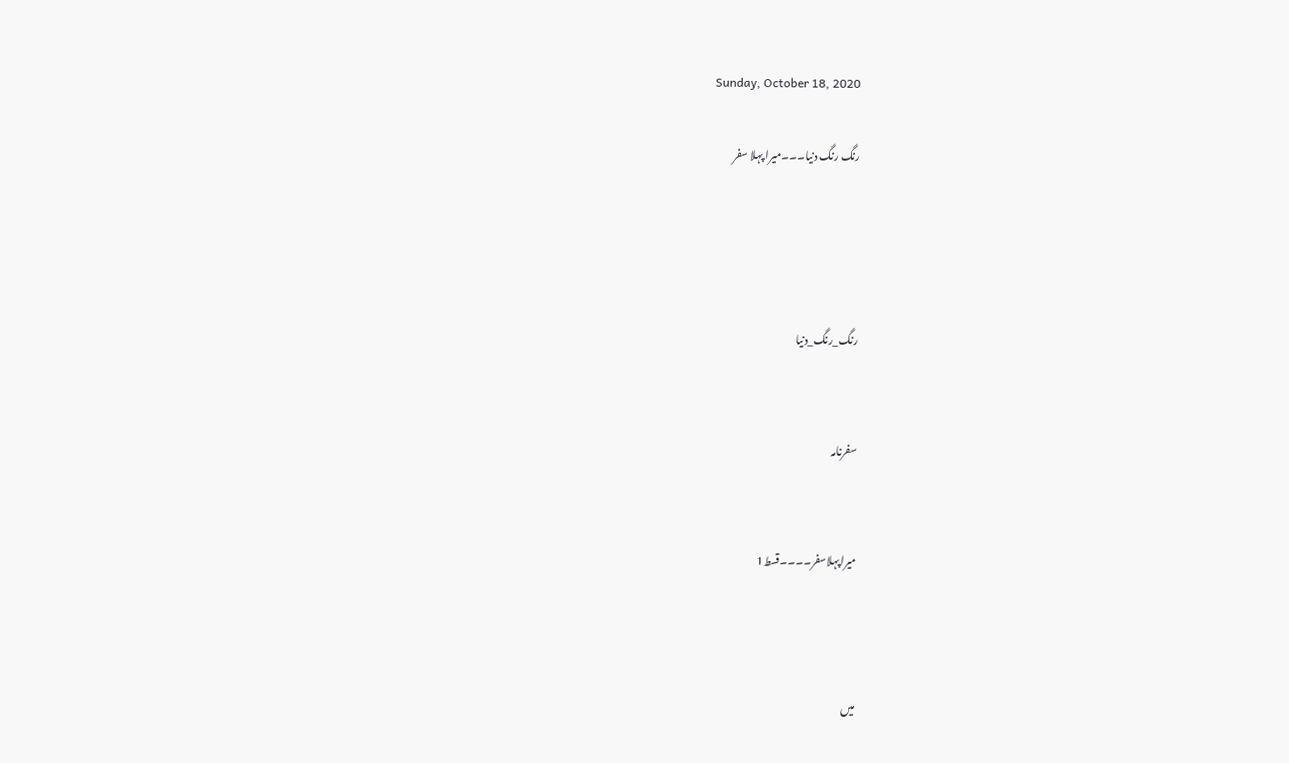Sunday, October 18, 2020

رنگ رنگ دنیا۔۔۔میرا پہلا سفر




رنگ_رنگ_دنیا


سفرنامہ


میراپہلاسفر۔۔۔۔قسط1



میں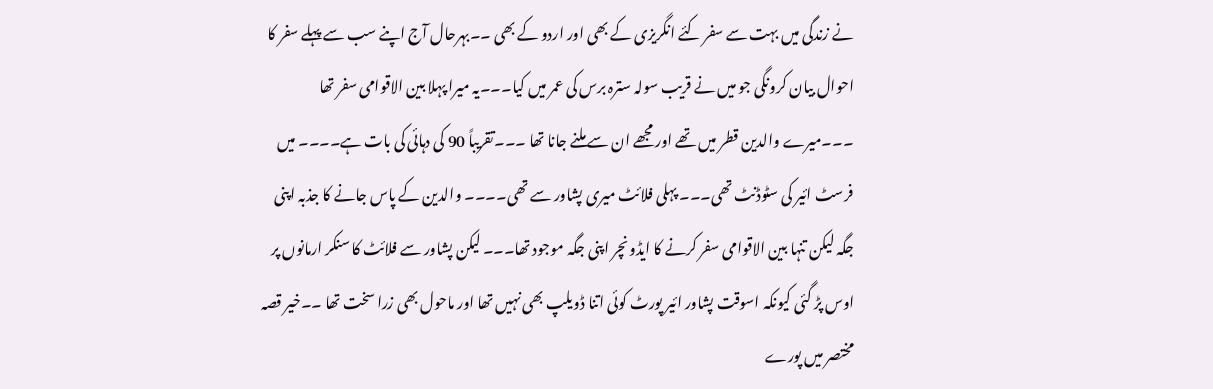نے زندگی میں بہت سے سفر کئے انگریزی کے بھی اور اردو کے بھی ۔۔بہرحال آج اپنے سب سے پہلے سفر کا احوال بیان کرونگی جو میں نے قریب سولہ سترہ برس کی عمر میں کیا۔۔۔یہ میرا پہلا بین الاقوامی سفر تھا ۔۔۔میرے والدین قطر میں تھے اور مجھے ان سے ملنے جانا تھا ۔۔۔تقریباً 90 کی دہائی کی بات ہے۔۔۔۔ میں فرسٹ ائیر کی سٹوڈنٹ تھی۔۔۔ پہلی فلائٹ میری پشاور سے تھی۔۔۔۔ والدین کے پاس جانے کا جذبہ اپنی جگہ لیکن تنہا بین الاقوامی سفر کرنے کا ایڈونچر اپنی جگہ موجود تھا۔۔۔ لیکن پشاور سے فلائٹ کا سنکر ارمانوں پر اوس پڑ گئی کیونکہ اسوقت پشاور ائیر پورٹ کوئی اتنا ڈویلپ بھی نہیں تھا اور ماحول بھی زرا سخت تھا ۔۔خیر قصہ مختصر میں پورے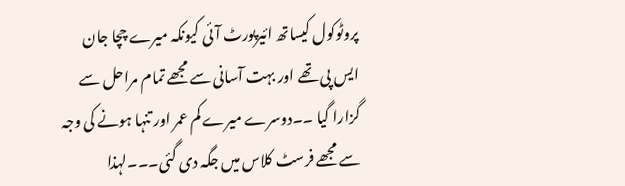پروٹوکول کیساتھ ائیرپورٹ آئی کیونکہ میرے چچا جان ایس پی تھے اور بہت آسانی سے مجھے تمام مراحل سے گزارا گیا ۔۔دوسرے میرے کم عمر اور تنہا ہونے کی وجہ سے مجھے فرسٹ کلاس میں جگہ دی گئی۔۔۔لہذا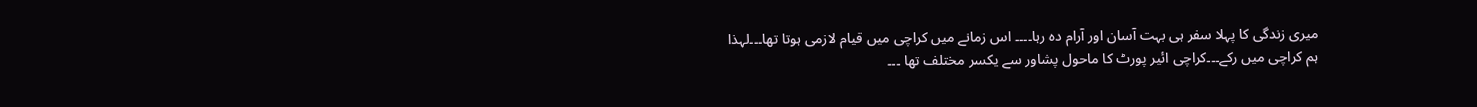میری زندگی کا پہلا سفر ہی بہت آسان اور آرام دہ رہا۔۔۔۔ اس زمانے میں کراچی میں قیام لازمی ہوتا تھا۔۔۔لہذا ہم کراچی میں رکے۔۔۔کراچی ائیر پورٹ کا ماحول پشاور سے یکسر مختلف تھا ۔۔۔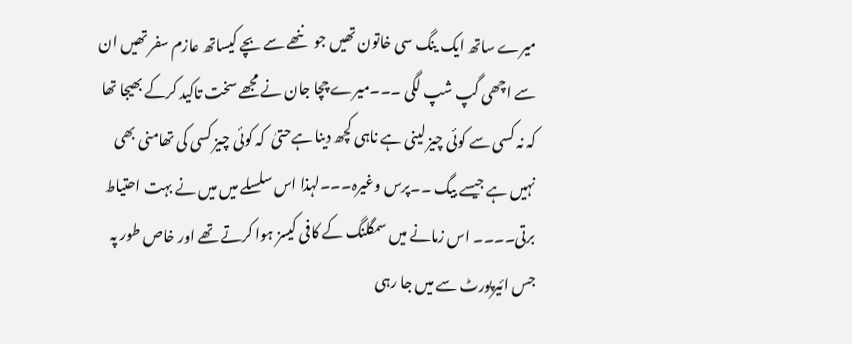میرے ساتھ ایک ینگ سی خاتون تھیں جو  ننھے سے بچے کیساتھ عازم سفر تھیں ان سے اچھی گپ شپ لگی ۔۔۔میرے چچا جان نے مجھے سخت تاکید کرکے بھیجا تھا کہ نہ کسی سے کوئی چیز لینی ہے ناہی کچھ دینا ہےحتیٰ  کہ کوئی چیز کسی کی تھامنی بھی نہیں ہے جیسے بیگ ۔۔پرس وغیرہ۔۔۔لہذا اس سلسلے میں میں نے بہت احتیاط برتی۔۔۔۔ اس زمانے میں سمگلنگ کے کافی کیسز ہوا کرتے تھے اور خاص طور پہ جس ائیرپورٹ سے میں جا رہی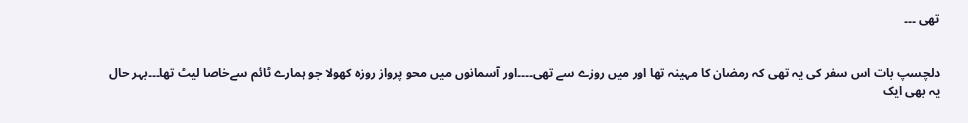تھی ۔۔۔


دلچسپ بات اس سفر کی یہ تھی کہ رمضان کا مہینہ تھا اور میں روزے سے تھی۔۔۔۔اور آسمانوں میں محو پرواز روزہ کھولا جو ہمارے ٹائم سےخاصا لیٹ تھا۔۔۔بہر حال یہ بھی ایک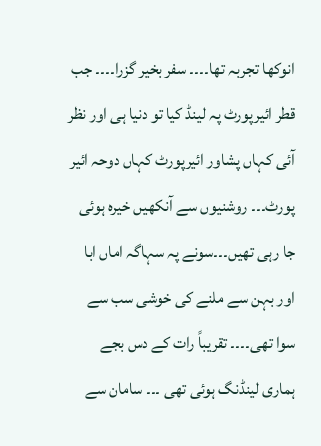انوکھا تجربہ تھا۔۔۔۔ سفر بخیر گزرا۔۔۔۔ جب قطر ائیرپورٹ پہ لینڈ کیا تو دنیا ہی اور نظر آئی کہاں پشاور ائیرپورٹ کہاں دوحہ ائیر پورٹ۔۔۔ روشنیوں سے آنکھیں خیرہ ہوئی جا رہی تھیں۔۔۔سونے پہ سہاگہ اماں ابا اور بہن سے ملنے کی خوشی سب سے سوا تھی۔۔۔۔ تقریباً رات کے دس بجے ہماری لینڈنگ ہوئی تھی ۔۔۔ سامان سے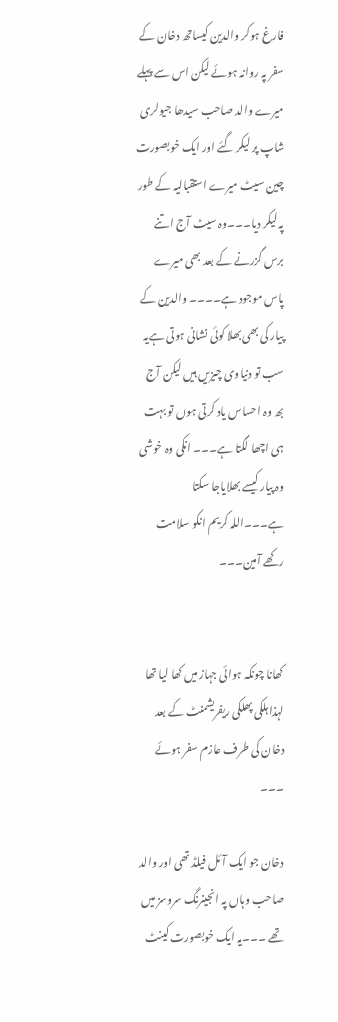فارغ ہوکر والدین کیساتھ دخان کے سفر پہ روانہ ہوئے لیکن اس سے پہلے میرے والد صاحب سیدھا جیولری شاپ پر لیکر گئے اور ایک خوبصورت چین سیٹ میرے استقبالیہ کے طور پہ لیکر دیا۔۔۔وہ سیٹ آج اتنے برس گزرنے کے بعد بھی میرے پاس موجود ہے۔۔۔۔ والدین کے پیار کی بھی بھلا کوئی نشانی ہوتی ہےیہ سب تو دنیاوی چیزیں ہیں لیکن آج بھ وہ احساس یاد کرتی ہوں تو بہت ہی اچھا لگتا ہے۔۔۔ انکی وہ خوشی وہ پیار کیسے بھلایاجا سکتا ہے۔۔۔اللہ کریم انکو سلامت رکھے آمین۔۔۔


کھانا چونکہ ہوائی جہاز میں کھا لیا تھا لہذا ہلکی پھلکی ریفریشمنٹ کے بعد دخان کی طرف عازم سفر ہوئے ۔۔۔

دخان جو ایک آئل فیلڈ تھی اور والد صاحب وہاں پہ انجینرنگ سروسز میں تھے ۔۔۔یہ ایک خوبصورت کینٹ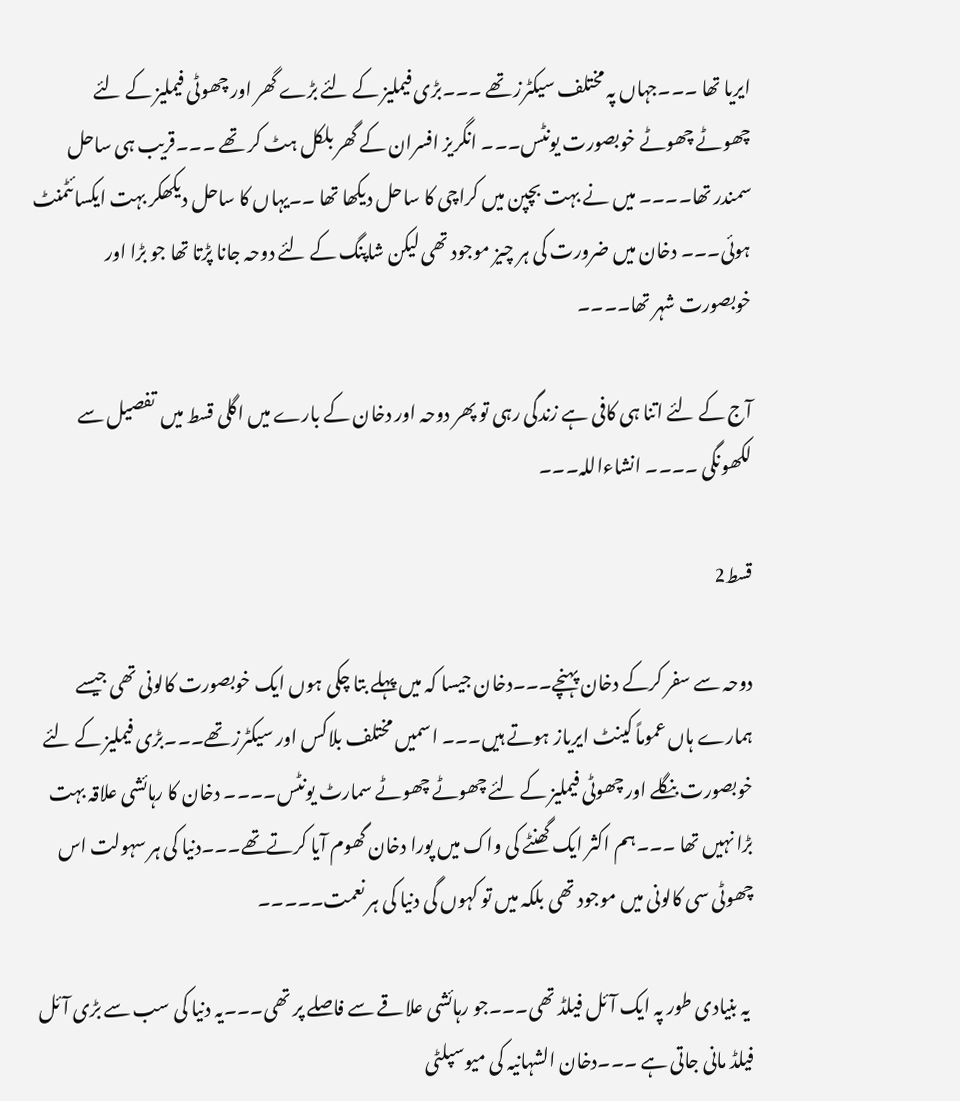ایریا تھا ۔۔۔جہاں پہ مختلف سیکٹرز تھے ۔۔۔بڑی فیملیز کے لئے بڑے گھر اور چھوٹی فیملیز کے لئے چھوٹے چھوٹے خوبصورت یونٹس۔۔۔ انگریز افسران کے گھر بلکل ہٹ کر تھے ۔۔۔قریب ہی ساحل سمندر تھا۔۔۔۔ میں نے بہت بچپن میں کراچی کا ساحل دیکھا تھا ۔۔یہاں کا ساحل دیکھکر بہت ایکسائٹمنٹ ہوئی۔۔۔ دخان میں ضرورت کی ہر چیز موجود تھی لیکن شاپنگ کے لئے دوحہ جانا پڑتا تھا جو بڑا اور خوبصورت شہر تھا۔۔۔۔

آج کے لئے اتنا ہی کافی ہے زندگی رہی تو پھر دوحہ اور دخان کے بارے میں اگلی قسط میں  تفصیل سے لکھونگی ۔۔۔۔ انشاءاللہ۔۔۔

قسط2

دوحہ سے سفر کرکے دخان پہنچے۔۔۔دخان جیسا کہ میں پہلے بتا چکی ہوں ایک خوبصورت کالونی تھی جیسے ہمارے ہاں عموماً کینٹ ایریاز ہوتے ہیں۔۔۔ اسمیں مختلف بلاکس اور سیکٹرز تھے۔۔۔بڑی فیملیز کے لئے خوبصورت بنگلے اور چھوٹی فیملیز کے لئے چھوٹے چھوٹے سمارٹ یونٹس۔۔۔۔ دخان کا رہائشی علاقہ بہت بڑا نہیں تھا ۔۔۔ہم اکثر ایک گھنٹے کی واک میں پورا دخان گھوم آیا کرتےتھے۔۔۔دنیا کی ہر سہولت اس چھوٹی سی کالونی میں موجود تھی بلکہ میں تو کہوں گی دنیا کی ہر نعمت۔۔۔۔۔

 یہ بنیادی طور پہ ایک آئل فیلڈ تھی۔۔۔جو رہائشی علاقے سے فاصلے پر تھی۔۔۔یہ دنیا کی سب سے بڑی آئل فیلڈ مانی جاتی ہے ۔۔۔دخان الشہانیہ کی میوسپلٹی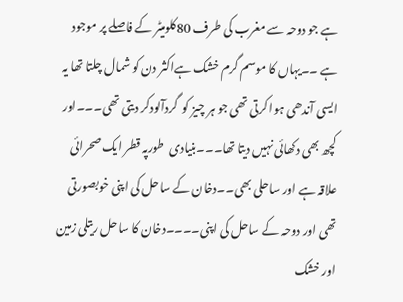ہے جو دوحہ سے مغرب کی طرف 80کلومیٹر کے فاصلے پر موجود ہے ۔۔یہاں کا موسم گرم خشک ہےاکثر دن کو شمال چلتا تھا یہ ایسی آندھی ہوا کرتی تھی جو ہر چیز کو  گردآلودکر دیتی تھی۔۔۔اور کچھ بھی دکھائی نہیں دیتا تھا۔۔۔بنیادی  طورپہ قطر ایک صحرائی علاقہ ہے اور ساحلی بھی۔۔دخان کے ساحل کی اپنی خوبصورتی تھی اور دوحہ کے ساحل کی اپنی۔۔۔۔دخان کا ساحل ریتلی زمین اور خشک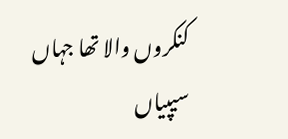کنکروں والا تھا جہاں سیپیاں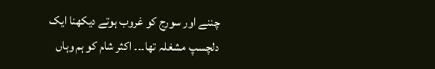چننے اور سورج کو غروب ہوتے دیکھنا ایک دلچسپ مشغلہ تھا۔۔۔ اکثر شام کو ہم وہاں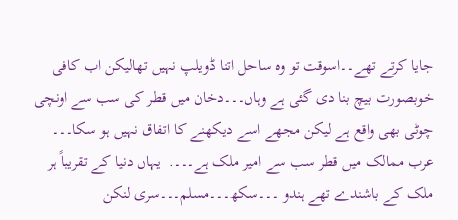جایا کرتے تھے۔۔اسوقت تو وہ ساحل اتنا ڈویلپ نہیں تھالیکن اب کافی خوبصورت بیچ بنا دی گئی ہے وہاں۔۔۔دخان میں قطر کی سب سے اونچی چوٹی بھی واقع ہے لیکن مجھے اسے دیکھنے کا اتفاق نہیں ہو سکا۔۔۔ عرب ممالک میں قطر سب سے امیر ملک ہے۔۔۔.  یہاں دنیا کے تقریباً ہر ملک کے باشندے تھے ہندو ۔۔۔سکھ۔۔۔مسلم۔۔۔سری لنکن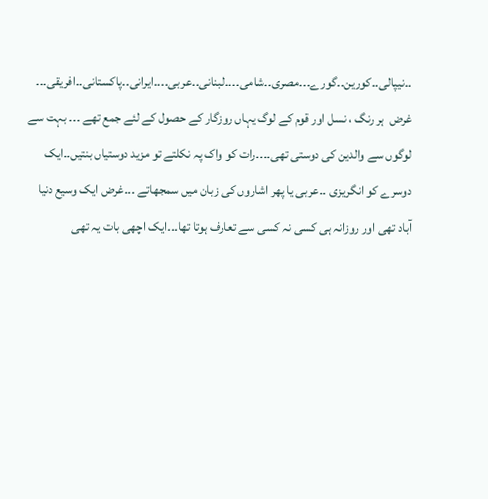۔۔نیپالی۔۔کورین۔۔گورے۔۔۔مصری۔۔شامی۔۔۔۔لبنانی۔۔عربی۔۔۔۔ایرانی۔۔پاکستانی۔۔افریقی۔۔۔  غرض  ہر رنگ ، نسل اور قوم کے لوگ یہاں روزگار کے حصول کے لئے جمع تھے ۔۔۔ بہت سے لوگوں سے والدین کی دوستی تھی۔۔۔۔رات کو واک پہ نکلتے تو مزید دوستیاں بنتیں۔۔ایک دوسرے کو انگریزی ۔۔عربی یا پھر اشاروں کی زبان میں سمجھاتے ۔۔۔غرض ایک وسیع دنیا آباد تھی اور روزانہ ہی کسی نہ کسی سے تعارف ہوتا تھا۔۔۔ایک اچھی بات یہ تھی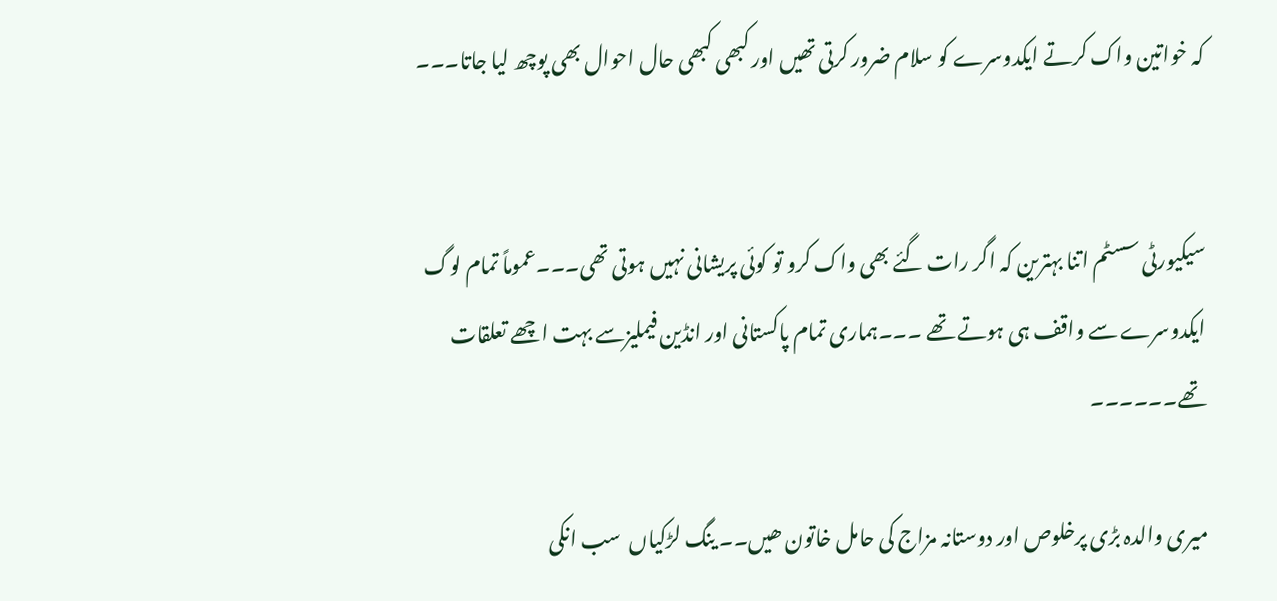کہ خواتین واک کرتے ایکدوسرے کو سلام ضرور کرتی تھیں اور کبھی کبھی حال احوال بھی پوچھ لیا جاتا۔۔۔


سیکیورٹی سسٹم اتنا بہترین کہ اگر رات گئے بھی واک کرو تو کوئی پریشانی نہیں ہوتی تھی۔۔۔عموماً تمام لوگ ایکدوسرے سے واقف ہی ہوتے تھے ۔۔۔ہماری تمام پاکستانی اور انڈین فیملیزسے بہت اچھے تعلقات تھے۔۔۔۔۔۔

میری والدہ بڑی پرخلوص اور دوستانہ مزاج کی حامل خاتون ھیں۔۔ ینگ لڑکیاں  سب انکی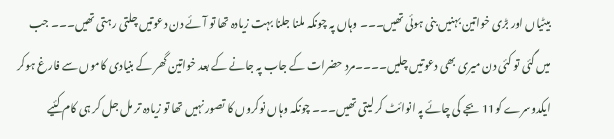بیٹیاں اور بڑی خواتین بہنیں بنی ہوئی تھیں۔۔۔ وہاں پہ چونکہ ملنا جلنا بہت زیادہ تھا تو آئے دن دعوتیں چلتی رہتی تھیں۔۔۔ جب میں گئی تو کئی دن میری بھی دعوتیں چلیں۔۔۔۔مرد حضرات کے جاب پہ جانے کے بعد خواتین گھر کے بنیادی کاموں سے فارغ ہوکر ایکدوسرے کو11 بجے کی چائے پہ انوائٹ کر لیتی تھیں۔۔۔ چونکہ وہاں نوکروں کا تصور نہیں تھا تو زیادہ تر مل جل کر ہی کام کئیے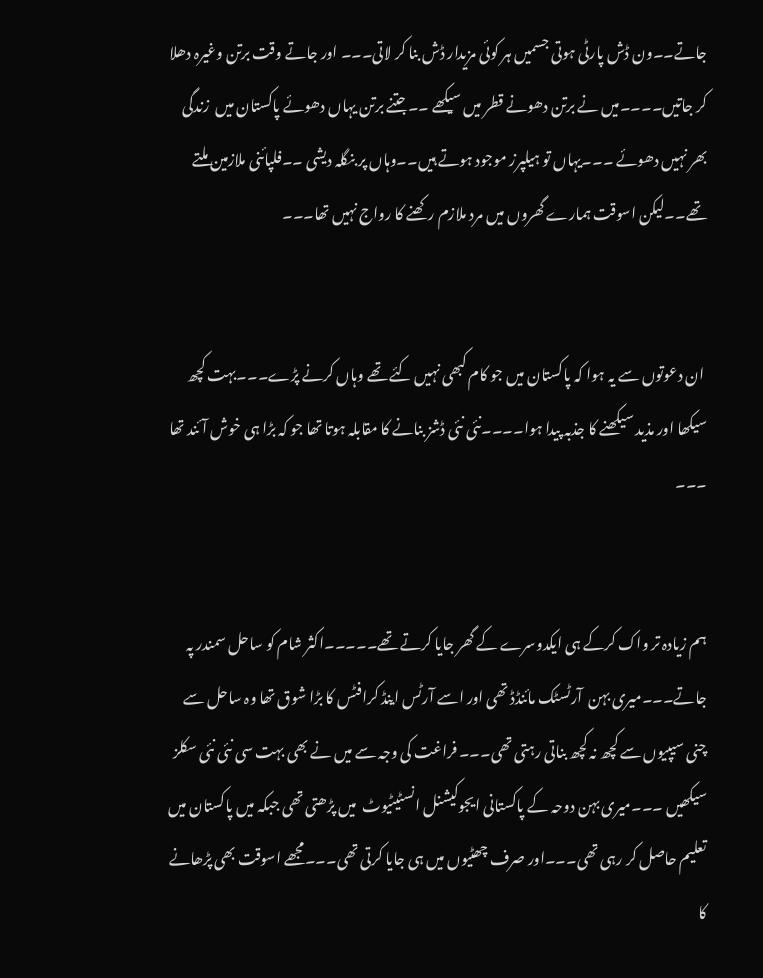جاتے۔۔ون ڈش پارٹی ہوتی جسمیں ہر کوئی مزیدار ڈش بنا کر لاتی۔۔۔ اور جاتے وقت برتن وغیرہ دھلا کر جاتیں۔۔۔۔میں نے برتن دھونے قطر میں سیکھے ۔۔جتنے برتن یہاں دھوئے پاکستان میں  زندگی بھر نہیں دھوئے ۔۔۔یہاں تو ہیلپرز موجود ہوتے ہیں۔۔وہاں پر بنگلہ دیشی ۔۔فلپائنی ملازمین ملتے تھے۔۔لیکن اسوقت ہمارے گھروں میں مرد ملازم رکھنے کا رواج نہیں تھا۔۔۔


 ان دعوتوں سے یہ ہوا کہ پاکستان میں جو کام کبھی نہیں کئے تھے وہاں کرنے پڑے۔۔۔بہت کچھ سیکھا اور مذید سیکھنے کا جذبہ پیدا ہوا۔۔۔۔نئی نئی ڈشز بنانے کا مقابلہ ہوتا تھا جو کہ بڑا ہی خوش آئند تھا ۔۔۔


ہم زیادہ تر واک کرکے ہی ایکدوسرے کے گھر جایا کرتے تھے۔۔۔۔۔اکثر شام کو ساحل سمندر پہ جاتے۔۔۔میری بہن  آرٹسٹک مائنڈڈ تھی اور اسے آرٹس اینڈ کرافٹس کا بڑا شوق تھا وہ ساحل سے چنی سیپیوں سے کچھ نہ کچھ بناتی رہتی تھی۔۔۔ فراغت کی وجہ سے میں نے بھی بہت سی نئی نئی سکلز سیکھیں ۔۔۔میری بہن دوحہ کے پاکستانی ایجوکیشنل انسٹیٹیوٹ  میں پڑھتی تھی جبکہ میں پاکستان میں تعلیم حاصل کر رہی تھی۔۔۔اور صرف چھٹیوں میں ہی جایا کرتی تھی۔۔۔مجھے اسوقت بھی پڑھانے کا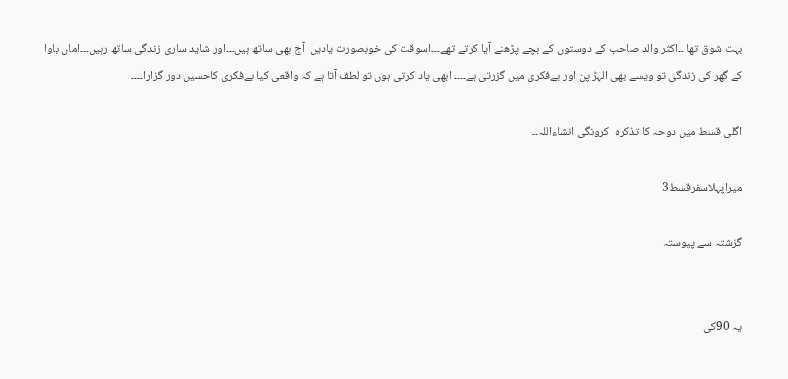بہت شوق تھا ۔۔اکثر والد صاحب کے دوستوں کے بچے پڑھنے آیا کرتے تھے۔۔۔اسوقت کی خوبصورت یادیں  آج بھی ساتھ ہیں۔۔۔اور شاید ساری زندگی ساتھ رہیں۔۔۔اماں باوا کے گھر کی زندگی تو ویسے بھی الہڑ پن اور بےفکری میں گزرتی ہے۔۔۔۔ ابھی یاد کرتی ہوں تو لطف آتا ہے کہ واقعی کیا بےفکری کاحسیں دور گزارا۔۔۔۔

اگلی قسط میں دوحہ کا تذکرہ  کرونگی انشاءاللہ۔۔

میراپہلاسفرقسط3

گزشتہ سے پیوستہ


یہ 90کی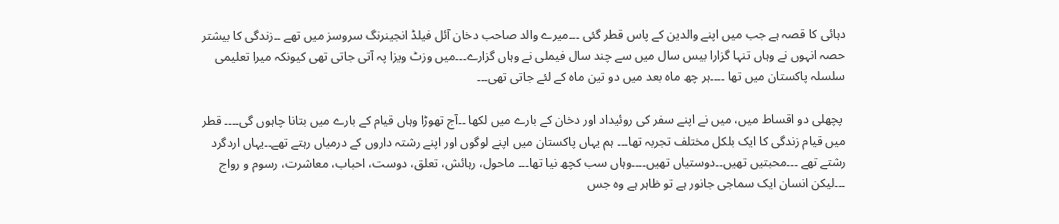دہائی کا قصہ ہے جب میں اپنے والدین کے پاس قطر گئی ۔۔۔میرے والد صاحب دخان آئل فیلڈ انجینرنگ سروسز میں تھے ۔۔زندگی کا بیشتر حصہ انہوں نے وہاں تنہا گزارا بیس سال میں سے چند سال فیملی نے وہاں گزارے۔۔۔میں وزٹ ویزا پہ آتی جاتی تھی کیونکہ میرا تعلیمی سلسلہ پاکستان میں تھا ۔۔۔۔ہر چھ ماہ بعد میں دو تین ماہ کے لئے جاتی تھی۔۔۔

 پچھلی دو اقساط میں، میں نے اپنے سفر کی روئیداد اور دخان کے بارے میں لکھا ۔۔آج تھوڑا وہاں قیام کے بارے میں بتانا چاہوں گی۔۔۔۔ قطر میں قیام زندگی کا ایک بلکل مختلف تجربہ تھا۔۔۔ ہم یہاں پاکستان میں اپنے لوگوں اور اپنے رشتہ داروں کے درمیاں رہتے تھے۔۔یہاں اردگرد رشتے تھے ۔۔۔محبتیں تھیں۔۔دوستیاں تھیں۔۔۔۔وہاں سب کچھ نیا تھا۔۔۔ ماحول، رہائش، تعلق، دوست، احباب، معاشرت، رسوم و رواج ۔۔۔لیکن انسان ایک سماجی جانور ہے تو ظاہر ہے وہ جس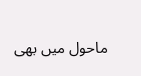ماحول میں بھی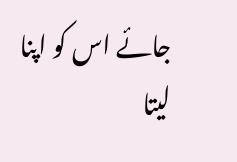جائے اس کو اپنا لیتا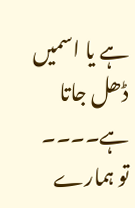ہے یا اسمیں ڈھل جاتا ہے۔۔۔۔ تو ہمارے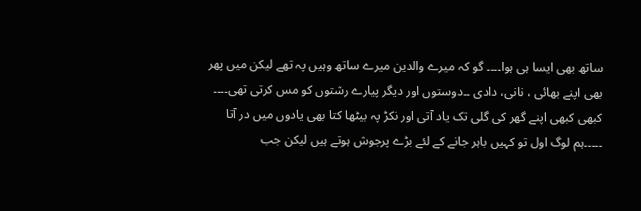ساتھ بھی ایسا ہی ہوا۔۔۔۔ گو کہ میرے والدین میرے ساتھ وہیں پہ تھے لیکن میں پھر بھی اپنے بھائی ، نانی، دادی ۔۔دوستوں اور دیگر پیارے رشتوں کو مس کرتی تھی۔۔۔۔ کبھی کبھی اپنے گھر کی گلی تک یاد آتی اور نکڑ پہ بیٹھا کتا بھی یادوں میں در آتا ۔۔۔۔۔ہم لوگ اول تو کہیں باہر جانے کے لئے بڑے پرجوش ہوتے ہیں لیکن جب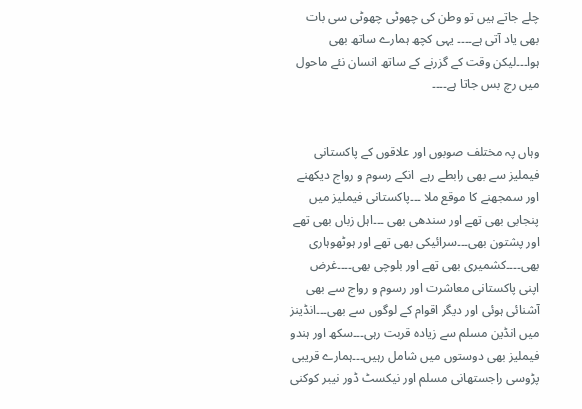چلے جاتے ہیں تو وطن کی چھوٹی چھوٹی سی بات بھی یاد آتی ہے۔۔۔۔ یہی کچھ ہمارے ساتھ بھی ہوا۔۔۔لیکن وقت کے گزرنے کے ساتھ انسان نئے ماحول میں رچ بس جاتا ہے۔۔۔۔


وہاں پہ مختلف صوبوں اور علاقوں کے پاکستانی فیملیز سے بھی رابطے رہے  انکے رسوم و رواج دیکھنے اور سمجھنے کا موقع ملا ۔۔۔پاکستانی فیملیز میں پنجابی بھی تھے اور سندھی بھی ۔۔۔اہل زباں بھی تھے اور پشتون بھی۔۔۔سرائیکی بھی تھے اور ہوٹھوہاری بھی۔۔۔۔کشمیری بھی تھے اور بلوچی بھی۔۔۔۔غرض اپنی پاکستانی معاشرت اور رسوم و رواج سے بھی آشنائی ہوئی اور دیگر اقوام کے لوگوں سے بھی۔۔۔انڈینز میں انڈین مسلم سے زیادہ قربت رہی۔۔۔سکھ اور ہندو فیملیز بھی دوستوں میں شامل رہیں۔۔۔ہمارے قریبی پڑوسی راجستھانی مسلم اور نیکسٹ ڈور نیبر کوکنی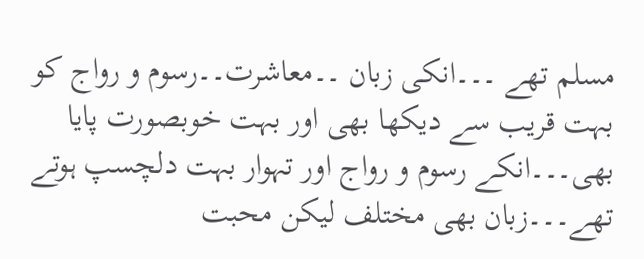مسلم تھے ۔۔۔انکی زبان ۔۔معاشرت۔۔رسوم و رواج کو بہت قریب سے دیکھا بھی اور بہت خوبصورت پایا بھی۔۔۔انکے رسوم و رواج اور تہوار بہت دلچسپ ہوتے تھے۔۔۔زبان بھی مختلف لیکن محبت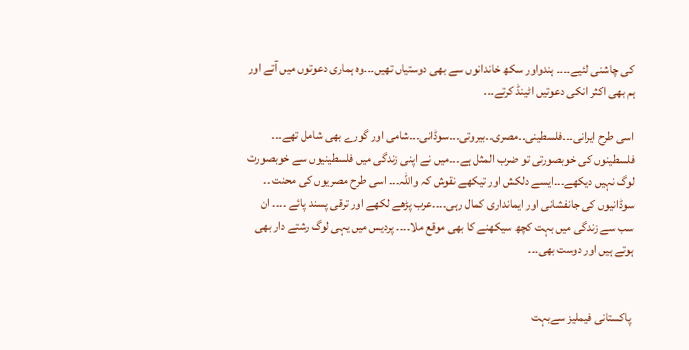کی چاشنی لئیے۔۔۔۔ ہندواور سکھ خاندانوں سے بھی دوستیاں تھیں۔۔۔وہ ہماری دعوتوں میں آتے اور ہم بھی اکثر انکی دعوتیں اٹینڈ کرتے۔۔۔

اسی طرح ایرانی۔۔۔فلسطینی۔۔مصری۔۔بیروتی۔۔۔سوڈانی۔۔۔شامی اور گورے بھی شامل تھے۔۔۔ فلسطینوں کی خوبصورتی تو ضرب المثل ہے۔۔۔میں نے اپنی زندگی میں فلسطینیوں سے خوبصورت لوگ نہیں دیکھے۔۔۔ایسے دلکش اور تیکھے نقوش کہ واللہ۔۔۔ اسی طرح مصریوں کی محنت ۔۔ سوڈانیوں کی جانفشانی اور ایمانداری کمال رہی۔۔۔۔عرب پڑھے لکھے اور ترقی پسند پائے ۔۔۔۔ ان سب سے زندگی میں بہت کچھ سیکھنے کا بھی موقع ملا۔۔۔۔ پردیس میں یہی لوگ رشتے دار بھی ہوتے ہیں اور دوست بھی۔۔۔


 پاکستانی فیملیز سےبہت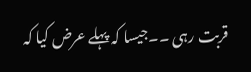قربت رہی ۔۔جیسا کہ پہلے عرض کیا کہ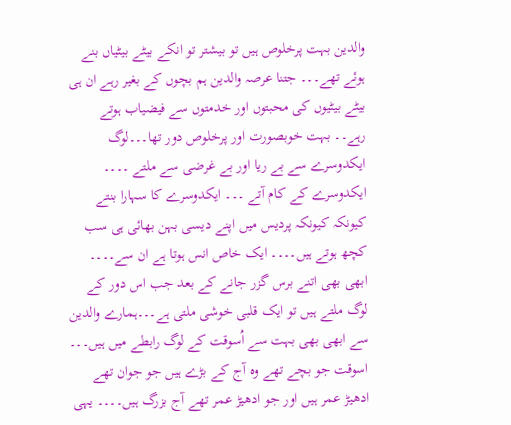والدین بہت پرخلوص ہیں تو بیشتر تو انکے بیٹے بیٹیاں بنے ہوئے تھے۔۔۔ جتنا عرصہ والدین ہم بچوں کے بغیر رہے ان ہی بیٹے بیٹیوں کی محبتوں اور خدمتوں سے فیضیاب ہوتے رہے۔۔ بہت خوبصورت اور پرخلوص دور تھا۔۔۔لوگ ایکدوسرے سے بے ریا اور بے غرضی سے ملتے ۔۔۔۔ ایکدوسرے کے کام آتے ۔۔۔ ایکدوسرے کا سہارا بنتے کیونکہ کیونکہ پردیس میں اپنے دیسی بہن بھائی ہی سب کچھ ہوتے ہیں۔۔۔۔ ایک خاص انس ہوتا ہے ان سے۔۔۔۔ ابھی بھی اتنے برس گزر جانے کے بعد جب اس دور کے لوگ ملتے ہیں تو ایک قلبی خوشی ملتی ہے۔۔۔ہمارے والدین سے ابھی بھی بہت سے اُسوقت کے لوگ رابطے میں ہیں۔۔۔ اسوقت جو بچے تھے وہ آج کے بڑے ہیں جو جوان تھے ادھیڑ عمر ہیں اور جو ادھیڑ عمر تھے آج بزرگ ہیں۔۔۔۔ یہی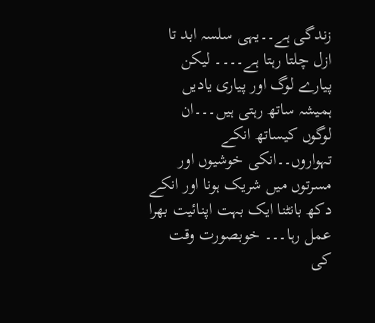زندگی ہے۔۔یہی سلسہ ابد تا ازل چلتا رہتا ہے۔۔۔۔ لیکن پیارے لوگ اور پیاری یادیں ہمیشہ ساتھ رہتی ہیں۔۔۔ان لوگوں کیساتھ انکے تہواروں۔۔انکی خوشیوں اور مسرتوں میں شریک ہونا اور انکے دکھ بانٹنا ایک بہت اپنائیت بھرا عمل رہا۔۔۔ خوبصورت وقت کی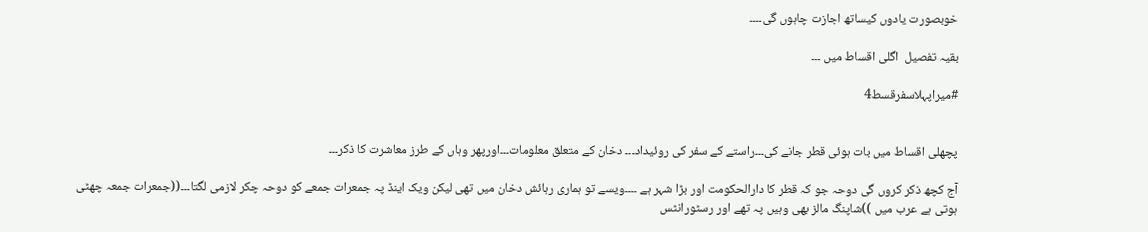خوبصورت یادوں کیساتھ اجازت چاہوں گی۔۔۔۔

بقیہ تفصیل  اگلی اقساط میں ۔۔۔

#میراپہلاسفرقسط4


پچھلی اقساط میں بات ہوئی قطر جانے کی۔۔۔راستے کے سفر کی روئیداد۔۔۔ دخان کے متعلق معلومات۔۔۔اورپھر وہاں کے طرز معاشرت کا ذکر۔۔۔

آج کچھ ذکر کروں گی دوحہ جو کہ قطر کا دارالحکومت اور بڑا شہر ہے ۔۔۔۔ویسے تو ہماری رہائش دخان میں تھی لیکن ویک اینڈ پہ جمعرات جمعے کو دوحہ چکر لازمی لگتا۔۔۔((جمعرات جمعہ چھٹی ہوتی ہے عرب میں ))شاپنگ مالز بھی وہیں پہ تھے اور رسٹورانٹس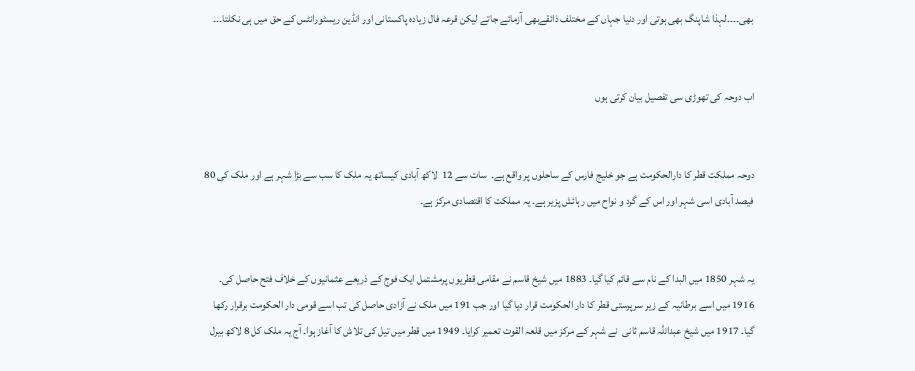بھی۔۔۔۔لہذا شاپنگ بھی ہوتی اور دنیا جہاں کے مختلف ذائقےبھی آزمائے جاتے لیکن قرعہ فال زیادہ پاکستانی اور انڈین ریسٹورانٹس کے حق میں ہی نکلتا۔۔۔


اب دوحہ کی تھوڑی سی تفصیل بیان کرتی ہوں


دوحہ مملکت قطر کا دارالحکومت ہے جو خلیج فارس کے ساحلوں پر واقع ہے۔  سات سے 12  لاکھ آبادی کیساتھ یہ ملک کا سب سے بڑا شہر ہے اور ملک کی 80 فیصد آبادی اسی شہر اور اس کے گرد و نواح میں رہائش پزیر ہے۔ یہ مملکت کا اقتصادی مرکز ہے۔


یہ شہر 1850 میں البدا کے نام سے قائم کیا گیا۔ 1883 میں شیخ قاسم نے مقامی قطریوں پرمشتمل ایک فوج کے ذریعے عثمانیوں کے خلاف فتح حاصل کی۔ 1916 میں اسے برطانیہ کے زیر سرپرستی قطر کا دار الحکومت قرار دیا گیا اور جب 191 میں ملک نے آزادی حاصل کی تب اسے قومی دار الحکومت برقرار رکھا گیا۔ 1917 میں شیخ عبداللہ قاسم ثانی  نے شہر کے مرکز میں قلعہ القوت تعمیر کرایا۔ 1949 میں قطر میں تیل کی تلاش کا آغاز ہوا۔ آج یہ ملک کل 8 لاکھ بیرل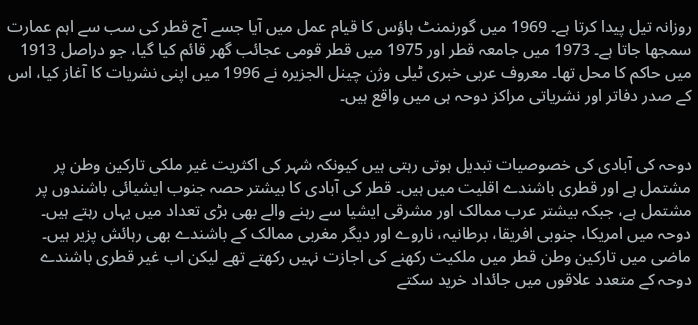روزانہ تیل پیدا کرتا ہے۔ 1969 میں گورنمنٹ ہاؤس کا قیام عمل میں آیا جسے آج قطر کی سب سے اہم عمارت سمجھا جاتا ہے۔ 1973 میں جامعہ قطر اور 1975 میں قطر قومی عجائب گھر قائم کیا گیا، جو دراصل 1913 میں حاکم کا محل تھا۔ معروف عربی خبری ٹیلی وژن چینل الجزیرہ نے 1996 میں اپنی نشریات کا آغاز کیا، اس کے صدر دفاتر اور نشریاتی مراکز دوحہ ہی میں واقع ہیں۔


دوحہ کی آبادی کی خصوصیات تبدیل ہوتی رہتی ہیں کیونکہ شہر کی اکثریت غیر ملکی تارکین وطن پر مشتمل ہے اور قطری باشندے اقلیت میں ہیں۔ قطر کی آبادی کا بیشتر حصہ جنوب ایشیائی باشندوں پر مشتمل ہے، جبکہ بیشتر عرب ممالک اور مشرقی ایشیا سے رہنے والے بھی بڑی تعداد میں یہاں رہتے ہیں۔ دوحہ میں امریکا، جنوبی افریقا، برطانیہ، ناروے اور دیگر مغربی ممالک کے باشندے بھی رہائش پزیر ہیں۔ ماضی میں تارکین وطن قطر میں ملکیت رکھنے کی اجازت نہیں رکھتے تھے لیکن اب غیر قطری باشندے دوحہ کے متعدد علاقوں میں جائداد خرید سکتے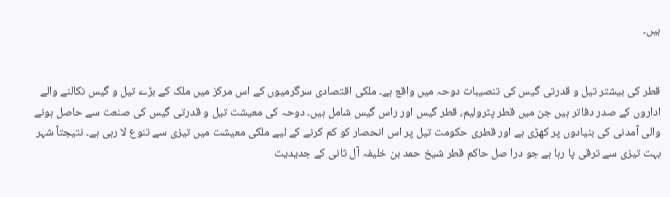ہیں۔


قطر کی بیشتر تیل و قدرتی گیس کی تنصیبات دوحہ میں واقع ہے۔ ملکی اقتصادی سرگرمیوں کے اس مرکز میں ملک کے بڑے تیل و گیس نکالنے والے اداروں کے صدر دفاتر ہیں جن میں قطر پٹرولیم، قطر گیس اور راس گیس شامل ہیں۔ دوحہ کی معیشت تیل و قدرتی گیس کی صنعت سے حاصل ہونے والی آمدنی کی بنیادوں پر کھڑی ہے اور قطری حکومت تیل پر اس انحصار کو کم کرنے کے لیے ملکی معیشت میں تیزی سے تنوع لا رہی ہے۔ نتیجتاً شہر بہت تیزی سے ترقی پا رہا ہے جو درا صل حاکم قطر شیخ حمد بن خلیفہ آل ثانی کے جدیدیت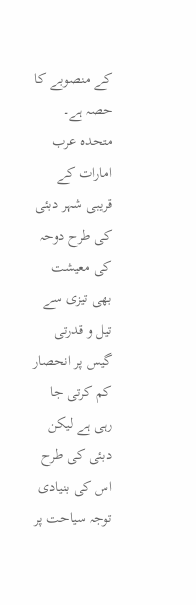کے منصوبے کا حصہ ہے۔ متحدہ عرب امارات کے قریبی شہر دبئی کی طرح دوحہ کی معیشت بھی تیزی سے تیل و قدرتی گیس پر انحصار کم کرتی جا رہی ہے لیکن دبئی کی طرح اس کی بنیادی توجہ سیاحت پر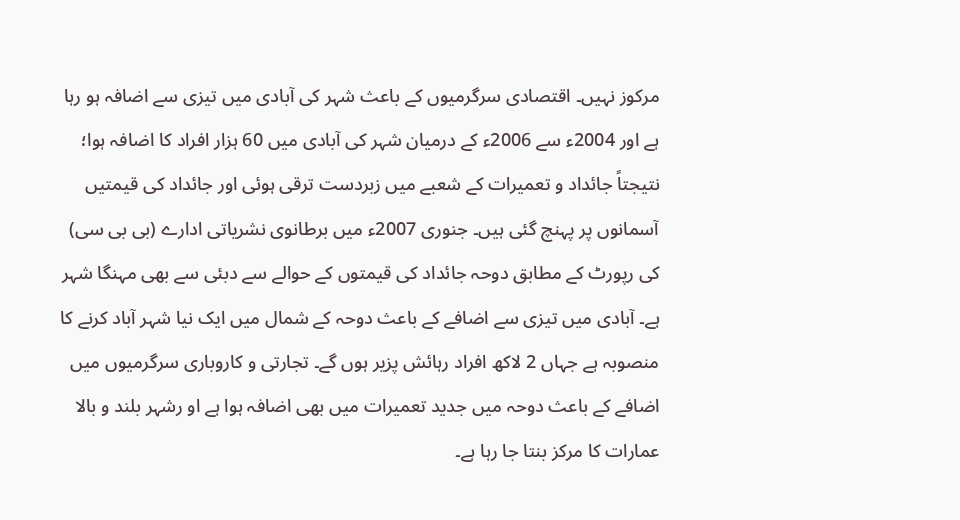مرکوز نہیں۔ اقتصادی سرگرمیوں کے باعث شہر کی آبادی میں تیزی سے اضافہ ہو رہا ہے اور 2004ء سے 2006ء کے درمیان شہر کی آبادی میں 60 ہزار افراد کا اضافہ ہوا؛ نتیجتاً جائداد و تعمیرات کے شعبے میں زبردست ترقی ہوئی اور جائداد کی قیمتیں آسمانوں پر پہنچ گئی ہیں۔ جنوری 2007ء میں برطانوی نشریاتی ادارے (بی بی سی) کی رپورٹ کے مطابق دوحہ جائداد کی قیمتوں کے حوالے سے دبئی سے بھی مہنگا شہر ہے۔ آبادی میں تیزی سے اضافے کے باعث دوحہ کے شمال میں ایک نیا شہر آباد کرنے کا منصوبہ ہے جہاں 2 لاکھ افراد رہائش پزیر ہوں گے۔ تجارتی و کاروباری سرگرمیوں میں اضافے کے باعث دوحہ میں جدید تعمیرات میں بھی اضافہ ہوا ہے او رشہر بلند و بالا عمارات کا مرکز بنتا جا رہا ہے۔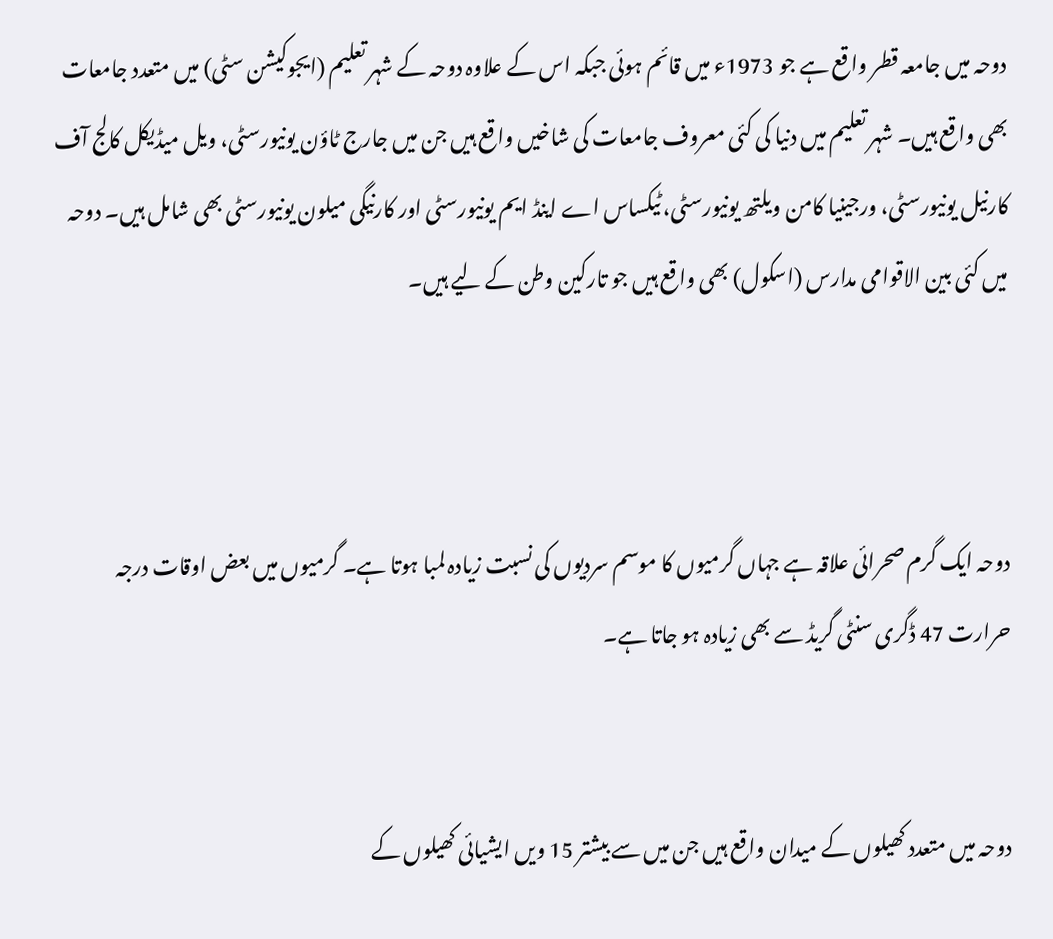دوحہ میں جامعہ قطر واقع ہے جو 1973ء میں قائم ہوئی جبکہ اس کے علاوہ دوحہ کے شہر تعلیم (ایجوکیشن سٹی) میں متعدد جامعات بھی واقع ہیں۔ شہر تعلیم میں دنیا کی کئی معروف جامعات کی شاخیں واقع ہیں جن میں جارج ٹاؤن یونیورسٹی، ویل میڈیکل کالج آف کارنیل یونیورسٹی، ورجینیا کامن ویلتھ یونیورسٹی، ٹیکساس اے اینڈ ایم یونیورسٹی اور کارنیگی میلون یونیورسٹی بھی شامل ہیں۔ دوحہ میں کئی بین الاقوامی مدارس (اسکول) بھی واقع ہیں جو تارکین وطن کے لیے ہیں۔



دوحہ ایک گرم صحرائی علاقہ ہے جہاں گرمیوں کا موسم سردیوں کی نسبت زیادہ لمبا ہوتا ہے۔ گرمیوں میں بعض اوقات درجہ حرارت 47 ڈگری سنٹی گریڈ سے بھی زیادہ ہو جاتا ہے۔


دوحہ میں متعدد کھیلوں کے میدان واقع ہیں جن میں سے بیشتر 15 ویں ایشیائی کھیلوں کے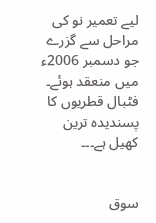لیے تعمیر نو کی مراحل سے گزرے جو دسمبر 2006ء میں منعقد ہوئے۔ فٹبال قطریوں کا پسندیدہ ترین  کھیل ہے۔۔۔


سوق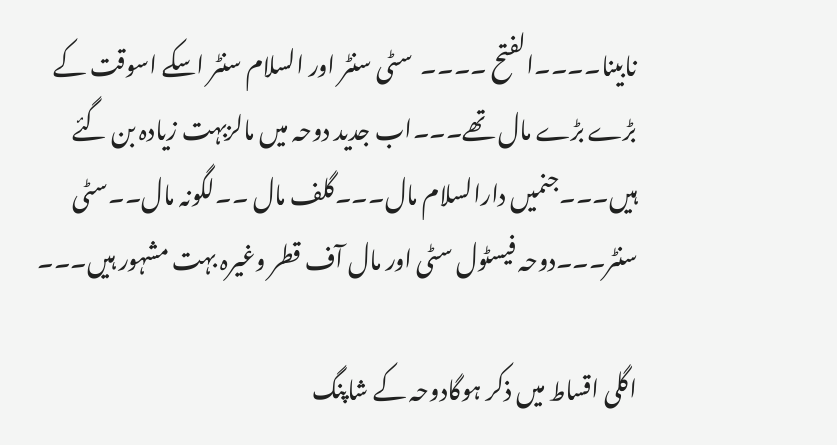نابینا۔۔۔۔الفتح ۔۔۔۔  سٹی سنٹر اور السلام سنٹر اسکے اسوقت کے بڑے بڑے مال تھے۔۔۔اب جدید دوحہ میں مالزبہت زیادہ بن گئے ہیں۔۔۔جنمیں دارالسلام مال۔۔۔گلف مال ۔۔لگونہ مال۔۔سٹی سنٹر۔۔۔دوحہ فیسٹول سٹی اور مال آف قطر وغیرہ بہت مشہور ہیں۔۔۔

اگلی اقساط میں ذکر ہوگادوحہ کے شاپنگ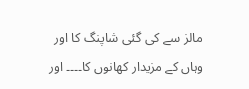مالز سے کی گئی شاپنگ کا اور وہاں کے مزیدار کھانوں کا۔۔۔۔ اور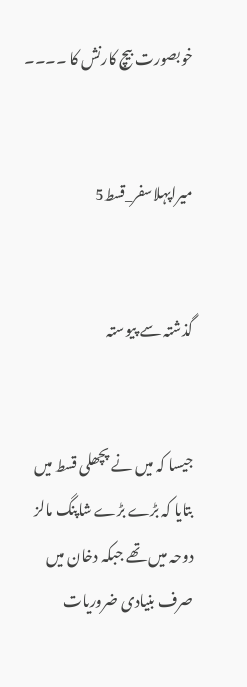خوبصورت بیچ کارنش کا ۔۔۔۔


میراپہلاسفر_قسط5


گذشتہ سے پیوستہ


جیسا کہ میں نے پچھلی قسط میں بتایا کہ بڑے بڑے شاپنگ مالز دوحہ میں تھے جبکہ دخان میں صرف بنیادی ضروریات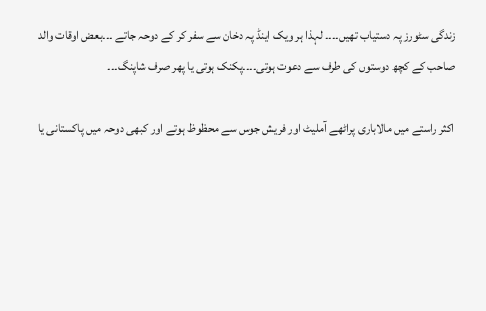زندگی سٹورز پہ دستیاب تھیں۔۔۔۔ لہذا ہر ویک اینڈ پہ دخان سے سفر کر کے دوحہ جاتے ۔۔۔بعض اوقات والد صاحب کے کچھ دوستوں کی طرف سے دعوت ہوتی۔۔۔۔پکنک ہوتی یا پھر صرف شاپنگ۔۔۔

اکثر راستے میں مالاباری پراٹھے آملیٹ اور فریش جوس سے محظوظ ہوتے اور کبھی دوحہ میں پاکستانی یا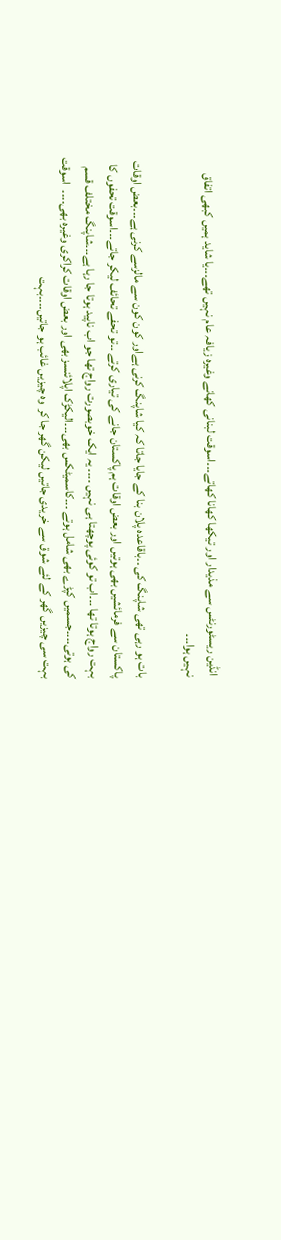انڈین ریسٹورنٹس سے مذیدار اور تیکھا کھانا کھاتے۔۔۔اسوقت لبنانی کھانے وغیرہ زیافہ عام نہیں تھے۔۔۔یا شاید ہمیں کبھی اتفاق نہیں ہوا۔۔۔

بات ہو رہی تھی شاپنگ کی ۔۔باقاعدہ پلان بنا کے جایا جاتا کہ کیا شاپنگ کرنی ہےاور کون کون سے مالزسے کرنی ہے۔۔۔بعض اوقات پاکستان سے فرمائشیں بھی ہوتیں اور بعض اوقات ہم پاکستان جانے کی تیاری کرتے ۔۔تو تحفے تحائف لیکر جاتے۔۔۔اسوقت تحفوں کا بہت رواج ہوتا تھا ۔۔۔اب تو کوئی پوچھتا ہی نہیں ۔۔۔۔ یہ ایک خوبصورت رواج تھا جو اب ناپید ہوتا جا رہا ہے۔۔۔شاپنگ مختلف قسم کی ہوتی۔۔۔۔جسمیں کپڑے بھی شامل ہوتے ۔۔۔کاسمیٹکس بھی۔۔۔الیکڑک اپلائنسز بھی اور بعض اوقات کراکری وغیرہ بھی۔۔۔۔  اسوقت بہت سی چیزیں گھر کے لئے شوق سے خریدی جاتیں لیکن گھر جا کر  وہ چیزیں غائب ہو جاتیں۔۔۔۔بہت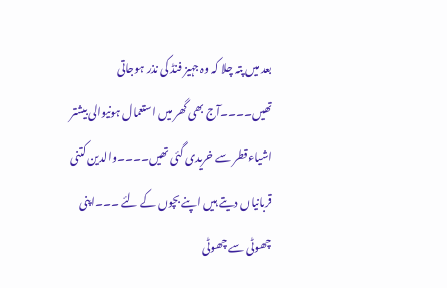بعد میں پتہ چلا کہ وہ جہیز فنڈ کی نذر ہوجاتی تھیں۔۔۔۔آج بھی گھر میں استعمال ہونیوالی بیشتر اشیاءقطر سے خریدی گئی تھیں۔۔۔۔والدین کتنی قربانیاں دیتے ہیں اپنے بچوں کے لئے ۔۔۔اپنی چھوٹی سے چھوٹی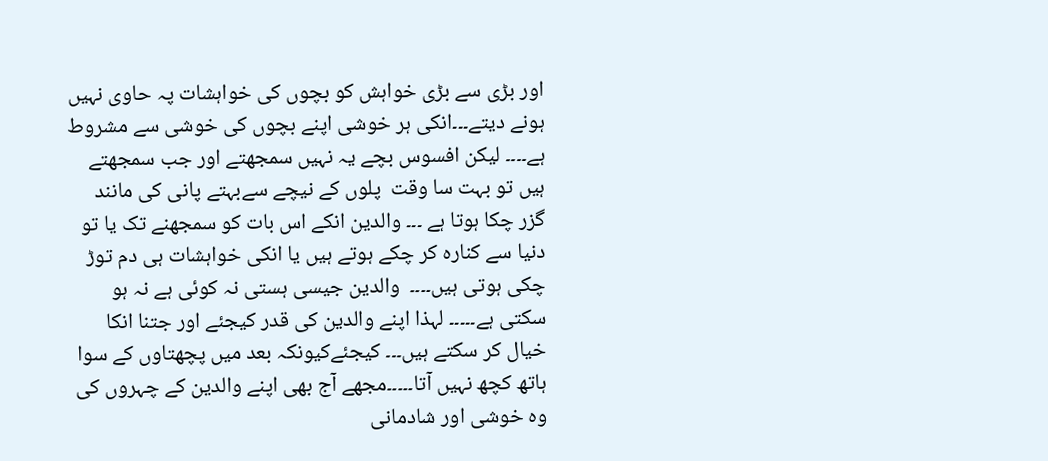اور بڑی سے بڑی خواہش کو بچوں کی خواہشات پہ حاوی نہیں ہونے دیتے۔۔۔انکی ہر خوشی اپنے بچوں کی خوشی سے مشروط ہے۔۔۔۔ لیکن افسوس بچے یہ نہیں سمجھتے اور جب سمجھتے ہیں تو بہت سا وقت  پلوں کے نیچے سےبہتے پانی کی مانند گزر چکا ہوتا ہے ۔۔۔ والدین انکے اس بات کو سمجھنے تک یا تو دنیا سے کنارہ کر چکے ہوتے ہیں یا انکی خواہشات ہی دم توڑ چکی ہوتی ہیں۔۔۔۔  والدین جیسی ہستی نہ کوئی ہے نہ ہو سکتی ہے۔۔۔۔۔ لہذا اپنے والدین کی قدر کیجئے اور جتنا انکا خیال کر سکتے ہیں۔۔۔ کیجئےکیونکہ بعد میں پچھتاوں کے سوا ہاتھ کچھ نہیں آتا۔۔۔۔۔مجھے آج بھی اپنے والدین کے چہروں کی وہ خوشی اور شادمانی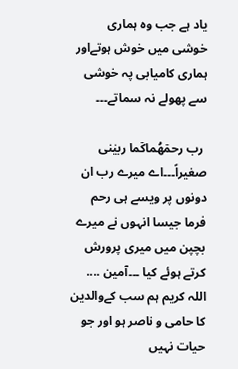یاد ہے جب وہ ہماری خوشی میں خوش ہوتےاور ہماری کامیابی پہ خوشی سے پھولے نہ سماتے۔۔۔

 رب رحمٙھُماکٙما ربیٰنی صغیراً۔۔۔اے میرے رب ان دونوں پر ویسے ہی رحم فرما جیسا انہوں نے میرے بچپن میں میری پرورش کرتے ہوئے کیا ۔۔۔آمین .... اللہ کریم ہم سب کےوالدین کا حامی و ناصر ہو اور جو حیات نہیں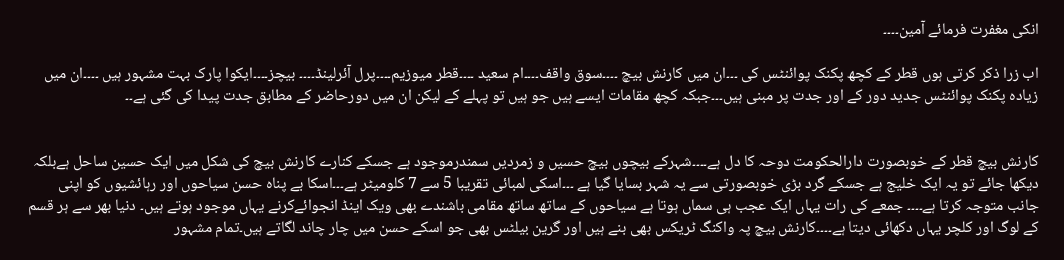انکی مغفرت فرمائے آمین۔۔۔۔

اب زرا ذکر کرتی ہوں قطر کے کچھ پکنک پوائنٹس کی ۔۔۔ان میں کارنش بیچ ۔۔۔۔سوق واقف۔۔۔۔ام سعید ۔۔۔۔قطر میوزیم۔۔۔۔پرل آئرلینڈ۔۔۔۔ بیچز۔۔۔۔ایکوا پارک بہت مشہور ہیں ۔۔۔۔ان میں زیادہ پکنک پوائنٹس جدید دور کے اور جدت پر مبنی ہیں۔۔۔جبکہ کچھ مقامات ایسے ہیں جو ہیں تو پہلے کے لیکن ان میں دورحاضر کے مطابق جدت پیدا کی گئی ہے۔۔


کارنش بیچ قطر کے خوبصورت دارالحکومت دوحہ کا دل ہے۔۔۔۔شہرکے بیچوں بیچ حسیں و زمردیں سمندرموجود ہے جسکے کنارے کارنش بیچ کی شکل میں ایک حسین ساحل ہےبلکہ دیکھا جائے تو یہ ایک خلیج ہے جسکے گرد بڑی خوبصورتی سے یہ شہر بسایا گیا ہے ۔۔۔اسکی لمبائی تقریبا 5 سے 7 کلومیٹر ہے۔۔۔اسکا بے پناہ حسن سیاحوں اور رہائشیوں کو اپنی جانب متوجہ کرتا ہے۔۔۔۔ جمعے کی رات یہاں ایک عجب ہی سماں ہوتا ہے سیاحوں کے ساتھ ساتھ مقامی باشندے بھی ویک اینڈ انجوائےکرنے یہاں موجود ہوتے ہیں۔ دنیا بھر سے ہر قسم کے لوگ اور کلچر یہاں دکھائی دیتا ہے۔۔۔۔کارنش بیچ پہ واکنگ ٹریکس بھی بنے ہیں اور گرین بیلٹس بھی جو اسکے حسن میں چار چاند لگاتے ہیں۔تمام مشہور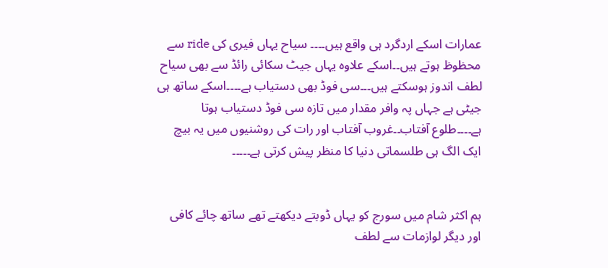عمارات اسکے اردگرد ہی واقع ہیں۔۔۔۔ سیاح یہاں فیری کی ride سے محظوظ ہوتے ہیں۔۔اسکے علاوہ یہاں جیٹ سکائی رائڈ سے بھی سیاح لطف اندوز ہوسکتے ہیں۔۔۔سی فوڈ بھی دستیاب ہے۔۔۔۔اسکے ساتھ ہی جیٹی ہے جہاں پہ وافر مقدار میں تازہ سی فوڈ دستیاب ہوتا ہے۔۔۔۔طلوع آفتاب۔۔غروب آفتاب اور رات کی روشنیوں میں یہ بیچ ایک الگ ہی طلسماتی دنیا کا منظر پیش کرتی ہے۔۔۔۔۔


ہم اکثر شام میں سورج کو یہاں ڈوبتے دیکھتے تھے ساتھ چائے کافی اور دیگر لوازمات سے لطف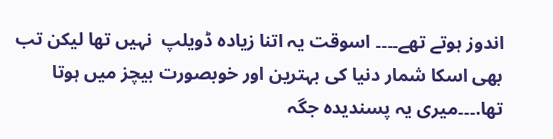اندوز ہوتے تھے۔۔۔۔ اسوقت یہ اتنا زیادہ ڈویلپ  نہیں تھا لیکن تب بھی اسکا شمار دنیا کی بہترین اور خوبصورت بیچز میں ہوتا تھا.۔۔۔میری یہ پسندیدہ جگہ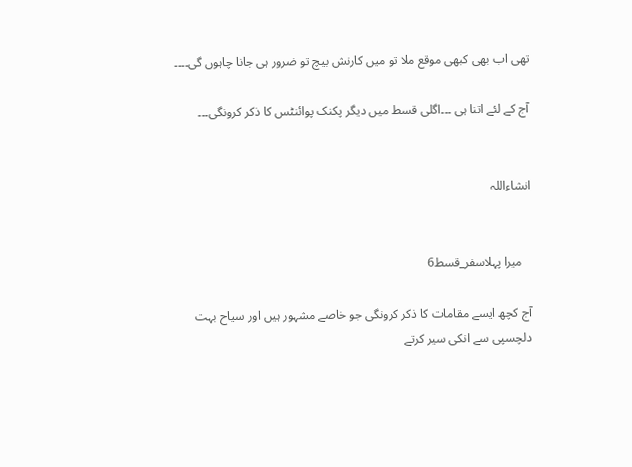تھی اب بھی کبھی موقع ملا تو میں کارنش بیچ تو ضرور ہی جانا چاہوں گی۔۔۔۔

آج کے لئے اتنا ہی ۔۔۔اگلی قسط میں دیگر پکنک پوائنٹس کا ذکر کرونگی۔۔۔


انشاءاللہ


   میرا پہلاسفر_قسط6

آج کچھ ایسے مقامات کا ذکر کرونگی جو خاصے مشہور ہیں اور سیاح بہت دلچسپی سے انکی سیر کرتے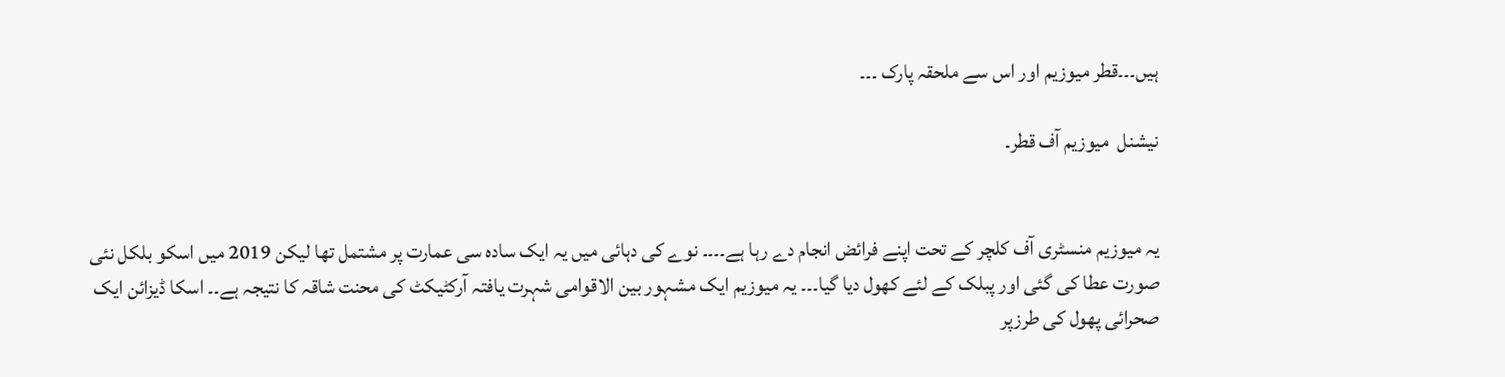ہیں۔۔۔قطر میوزیم اور اس سے ملحقہ پارک ۔۔۔

نیشنل  میوزیم آف قطر۔


یہ میوزیم منسٹری آف کلچر کے تحت اپنے فرائض انجام دے رہا ہے۔۔۔۔ نوے کی دہائی میں یہ ایک سادہ سی عمارت پر مشتمل تھا لیکن 2019 میں اسکو بلکل نئی صورت عطا کی گئی اور پبلک کے لئے کھول دیا گیا۔۔۔ یہ میوزیم ایک مشہور بین الاقوامی شہرت یافتہ آرکٹیکٹ کی محنت شاقہ کا نتیجہ ہے۔۔ اسکا ڈیزائن ایک صحرائی پھول کی طرزپر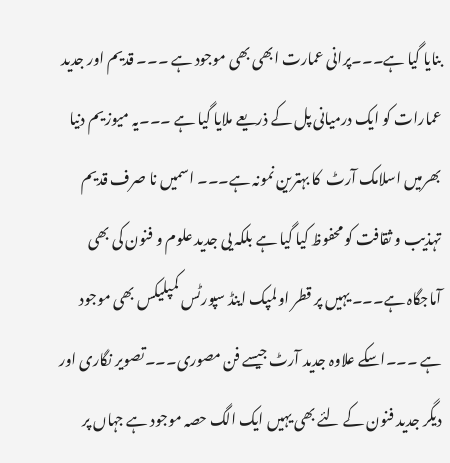بنایا گیا ہے۔۔۔پرانی عمارت ابھی بھی موجود ہے ۔۔۔ قدیم اور جدید عمارات کو ایک درمیانی پل کے ذریعے ملایا گیا ہے ۔۔۔یہ میوزیم دنیا بھرمیں اسلامک آرٹ  کا بہترین نمونہ ہے۔۔۔ اسمیں نا صرف قدیم تہذیب و ثقافت کو محفوظ کیا گیا ہے بلکہ یی جدید علوم و فنون کی بھی آماجگاہ ہے۔۔۔ یہیں پر قطر اولمپک اینڈ سپورٹس کمپلیکس بھی موجود ہے ۔۔۔اسکے علاوہ جدید آرٹ جیسے فن مصوری۔۔۔تصویر نگاری اور دیگر جدید فنون کے لئے بھی یہیں ایک الگ حصہ موجود ہے جہاں پر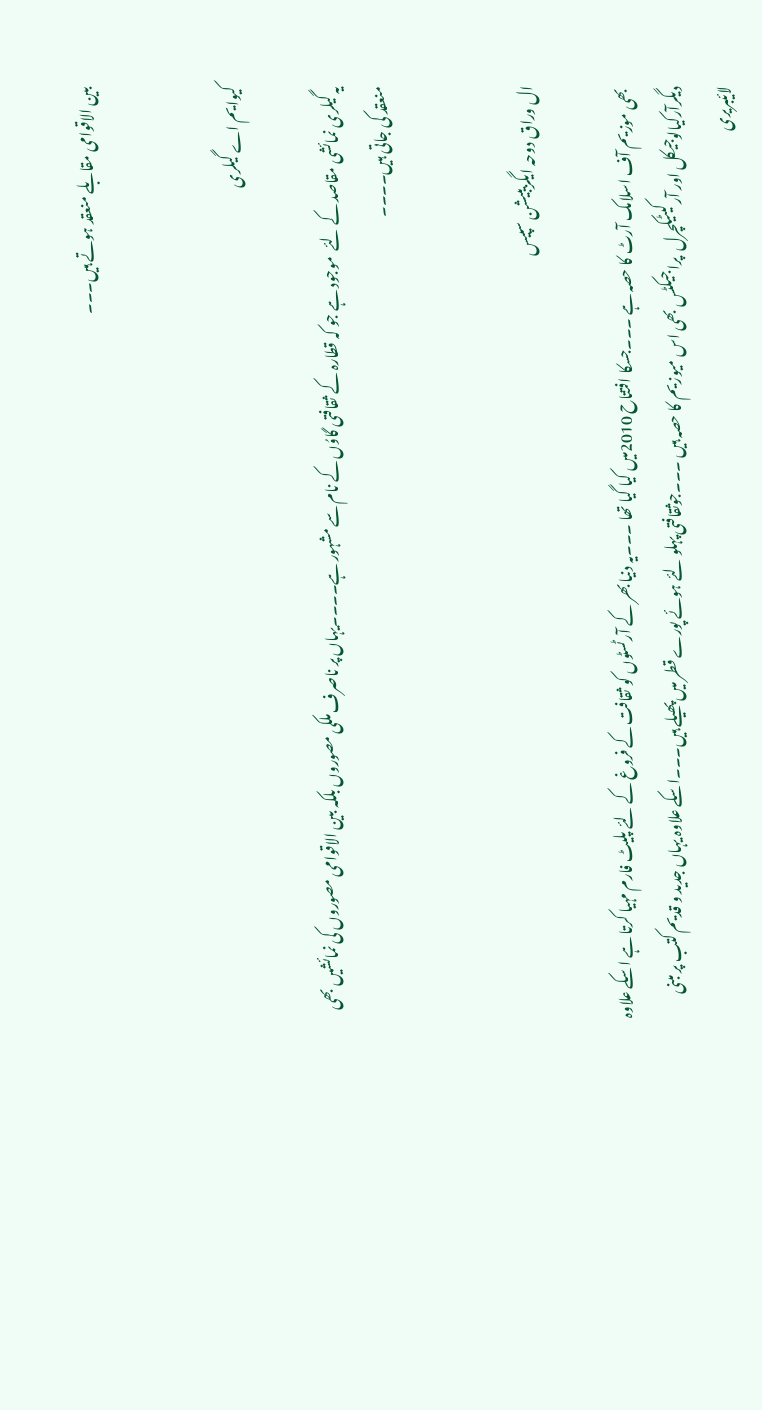بین الاقوامی مقابلے منعقد ہوتے ہیں۔۔۔


کیوایم اے گیلری

یہ گیلری نمائشی مقاصد کے لئے  موجود ہے جو کہ قطارہ کے ثقافتی گاوُں کے نام سے مشہور ہے۔۔۔۔یہاں پر ناصرف ملکی مصوروں بلکہ بین الاقوامی مصوروں کی نمائشیں بھی منعقد کی جاتی ہیں۔۔۔۔


ال وراق دوحہ ایگزیبیشن سپیس

 بھی موزیم آف اسلامک آرٹ کا حصہ ہے ۔۔۔جسکا افتتاح 2010میں کیا گیا تھا ۔۔۔یہ دنیا بھر کے آرٹسٹوں کو ثقافت کے فروغ کے لئے پلیٹ فارم مہیا کرتا ہے اسکے علاوہ دیگرآرکیالوجیکل اور آرکیٹیکچرل  پراجیکٹس بھی اس میوزیم کا حصہ ہیں ۔۔۔جوثقافتی پہلو لئے ہوئے پورے قطر میں پھیلے ہیں۔۔۔اسکے علاوہ یہاں جدید و قدیم کتب پر مبنی لائیبریری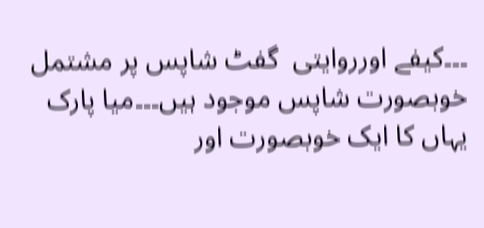۔۔۔کیفے اورروایتی  گفٹ شاپس پر مشتمل خوبصورت شاپس موجود ہیں۔۔۔میا پارک یہاں کا ایک خوبصورت اور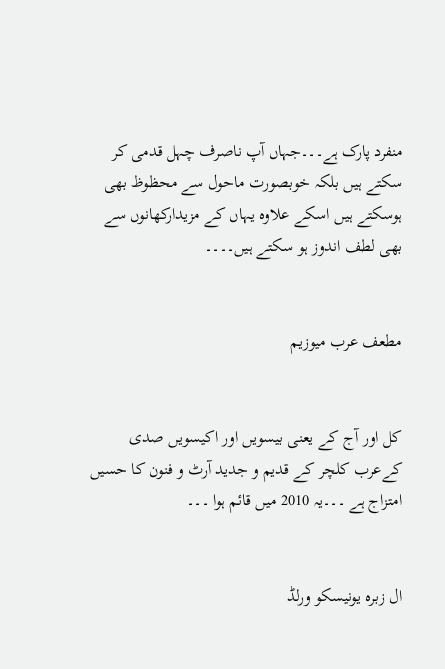منفرد پارک ہے۔۔۔جہاں آپ ناصرف چہل قدمی کر سکتے ہیں بلکہ خوبصورت ماحول سے محظوظ بھی ہوسکتے ہیں اسکے علاوہ یہاں کے مزیدارکھانوں سے  بھی لطف اندوز ہو سکتے ہیں۔۔۔۔


مطعف عرب میوزیم


کل اور آج کے یعنی بیسویں اور اکیسویں صدی کےعرب کلچر کے قدیم و جدید آرٹ و فنون کا حسیں امتزاج ہے ۔۔۔یہ 2010 میں قائم ہوا ۔۔۔


ال زبرہ یونیسکو ورلڈ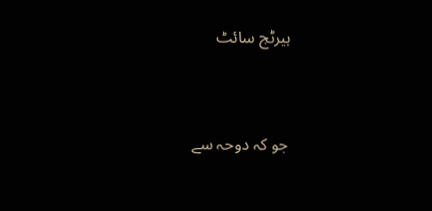ہیرٹج سائٹ


 جو کہ دوحہ سے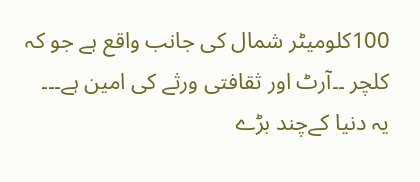100کلومیٹر شمال کی جانب واقع ہے جو کہ کلچر ۔۔آرٹ اور ثقافتی ورثے کی امین ہے۔۔۔ یہ دنیا کےچند بڑے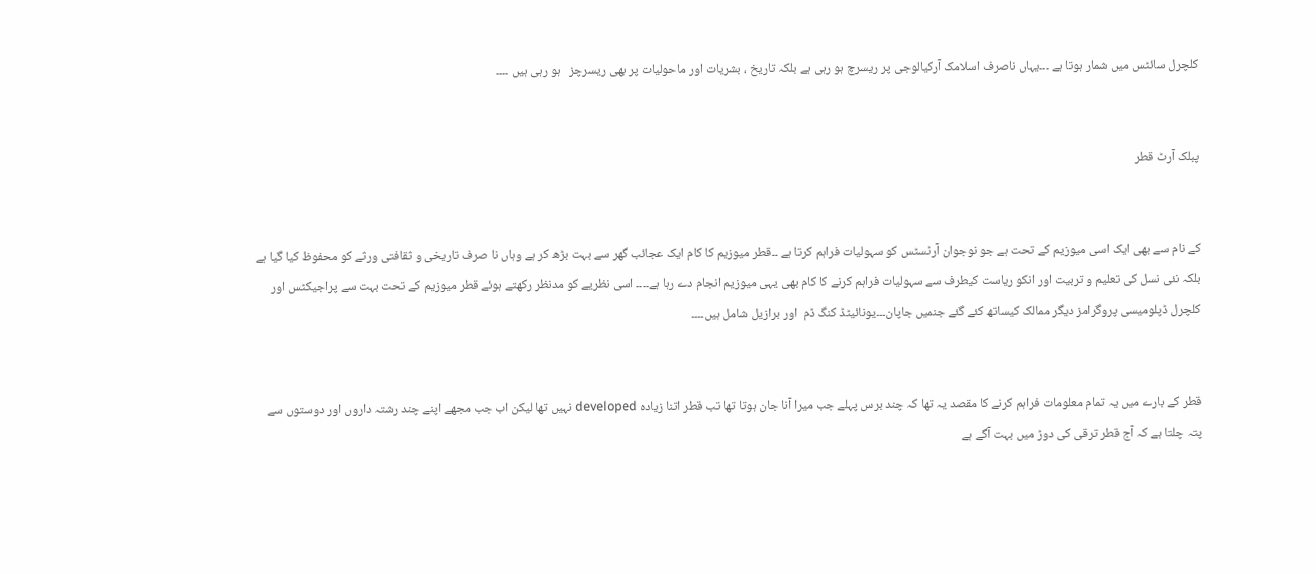کلچرل سائٹس میں شمار ہوتا ہے ۔۔۔یہاں ناصرف اسلامک آرکیالوجی پر ریسرچ ہو رہی ہے بلکہ تاریخ ، بشریات اور ماحولیات پر بھی ریسرچز   ہو رہی ہیں ۔۔۔۔


پبلک آرٹ قطر


کے نام سے بھی ایک اسی میوزیم کے تحت ہے جو نوجوان آرٹسٹس کو سہولیات فراہم کرتا ہے ۔۔قطر میوزیم کا کام ایک عجائب گھر سے بہت بڑھ کر ہے وہاں نا صرف تاریخی و ثقافتی ورثے کو محفوظ کیا گیا ہے بلکہ نئی نسل کی تعلیم و تربیت اور انکو ریاست کیطرف سے سہولیات فراہم کرنے کا کام بھی یہی میوزیم انجام دے رہا ہے۔۔۔۔ اسی نظریے کو مدنظر رکھتے ہوئے قطر میوزیم کے تحت بہت سے پراجیکٹس اور کلچرل ڈپلومیسی پروگرامز دیگر ممالک کیساتھ کئے گئے جنمیں جاپان۔۔۔یونائیٹڈ کنگ ڈم  اور برازیل شامل ہیں۔۔۔۔


قطر کے بارے میں یہ تمام معلومات فراہم کرنے کا مقصد یہ تھا کہ چند برس پہلے جب میرا آنا جان ہوتا تھا تب قطر اتنا زیادہ developed نہیں تھا لیکن اب جب مجھے اپنے چند رشتہ داروں اور دوستوں سے پتہ چلتا ہے کہ آج قطر ترقی کی دوڑ میں بہت آگے ہے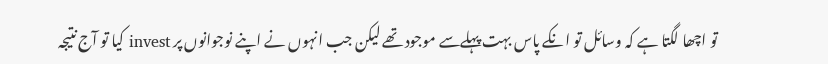تو اچھا لگتا ہے کہ وسائل تو انکے پاس بہت پہلےسے موجود تھے لیکن جب انہوں نے اپنے نوجوانوں پر invest کیا تو آج نتیجہ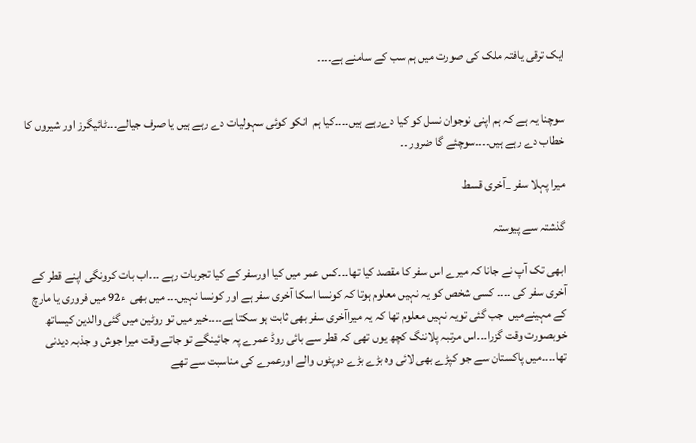ایک ترقی یافتہ ملک کی صورت میں ہم سب کے سامنے ہے۔۔۔۔


سوچنا یہ ہے کہ ہم اپنی نوجوان نسل کو کیا دےرہے ہیں۔۔۔۔کیا ہم  انکو کوئی سہولیات دے رہے ہیں یا صرف جیالے۔۔۔ٹائیگرز اور شیروں کا خطاب دے رہے ہیں۔۔۔۔سوچئے گا ضرور ۔۔

میرا پہلا سفر _آخری قسط

گذشتہ سے پیوستہ

ابھی تک آپ نے جانا کہ میرے اس سفر کا مقصد کیا تھا۔۔۔کس عمر میں کیا اورسفر کے کیا تجربات رہے ۔۔۔اب بات کرونگی اپنے قطر کے آخری سفر کی ۔۔۔۔ کسی شخص کو یہ نہیں معلوم ہوتا کہ کونسا اسکا آخری سفر ہے اور کونسا نہیں۔۔۔ میں بھی  ء92 میں فروری یا مارچ کے مہینےمیں  جب گئی تویہ نہیں معلوم تھا کہ یہ میراآخری سفر بھی ثابت ہو سکتا ہے۔۔۔۔خیر میں تو روٹین میں گئی والدین کیساتھ خوبصورت وقت گزرا۔۔۔اس مرتبہ پلاننگ کچھ یوں تھی کہ قطر سے بائی روڈ عمرے پہ جائینگے تو جاتے وقت میرا جوش و جذبہ دیدنی تھا۔۔۔۔میں پاکستان سے جو کپڑے بھی لائی وہ بڑے بڑے دوپٹوں والے اورعمرے کی مناسبت سے تھے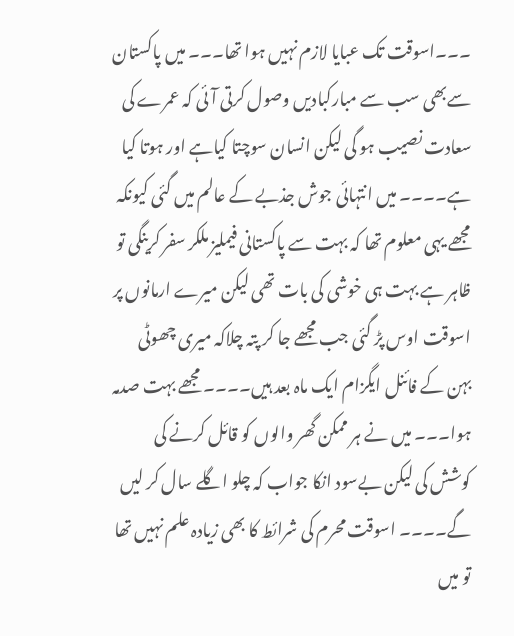۔۔۔اسوقت تک عبایا لازم نہیں ہوا تھا۔۔۔ میں پاکستان سےبھی سب سے مبارکبادیں وصول کرتی آئی کہ عمرے کی سعادت نصیب ہو گی لیکن انسان سوچتا کیاہے اور ہوتا کیا ہے۔۔۔۔ میں انتہائی جوش جذبے کے عالم میں گئی کیونکہ مجھے یہی معلوم تھا کہ بہت سے پاکستانی فیملیز ملکر سفر کرینگی تو ظاہر ہے بہت ہی خوشی کی بات تھی لیکن میرے ارمانوں پر اسوقت اوس پڑ گئی جب مجھے جا کر پتہ چلاکہ میری چھوٹی بہن کے فائنل ایگزام ایک ماہ بعد ہیں۔۔۔۔ مجھے بہت صدمہ ہوا۔۔۔ میں نے ہر ممکن گھر والوں کو قائل کرنے کی کوشش کی لیکن بےسود انکا جواب کہ چلو اگلے سال کر لیں گے۔۔۔۔ اسوقت محرم کی شرائط کا بھی زیادہ علم نہیں تھا تو میں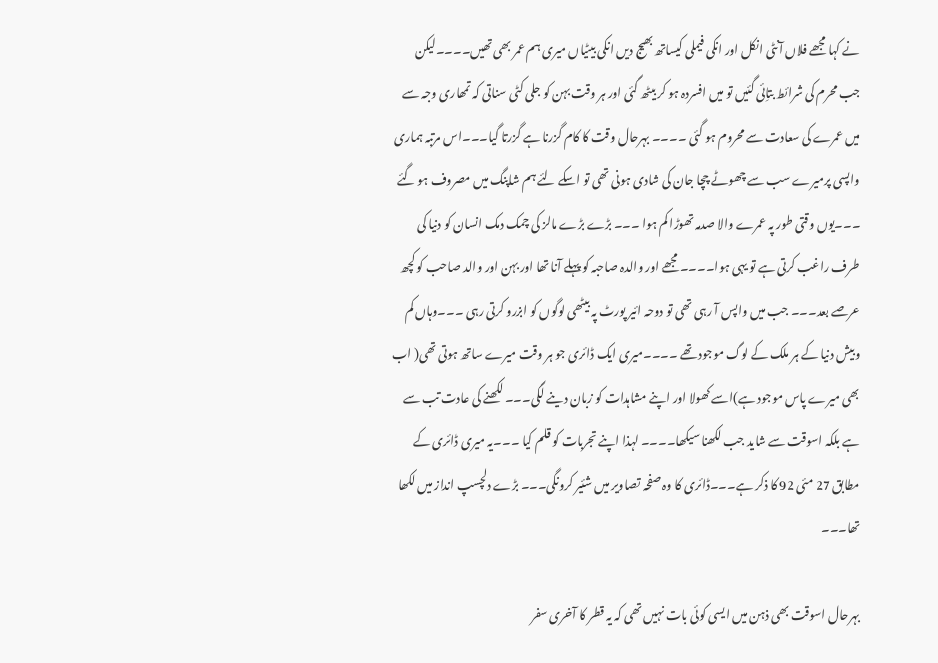نے کہا مجھے فلاں آنٹی انکل اور انکی فیملی کیساتھ بھیج دیں انکی بیٹیاں میری ہم عمر بھی تھیں۔۔۔۔لیکن جب محرم کی شرائط بتاِئی گئیں تو میں افسردہ ہو کر بیٹھ گئی اور ہر وقت بہن کو جلی کٹی سناتی کہ تمھاری وجہ سے میں عمرے کی سعادت سے محروم ہو گئی ۔۔۔۔ بہرحال وقت کا کام گزرنا ہے گزرتا گیا۔۔۔اس مرتبہ ہماری واپسی پرمیرے سب سے چھوٹے چچا جان کی شادی ہونی تھی تو اسکے لئے ہم شاپنگ میں مصروف ہو گئے ۔۔۔یوں وقتی طور پہ عمرے والا صدمہ تھوڑا کم ہوا ۔۔۔ بڑے بڑے مالز کی چمک دمک انسان کو دنیا کی طرف راغب کرتی ہے تو یہی ہوا۔۔۔۔ مجھے اور والدہ صاحبہ کو پہلے آنا تھا اور بہن اور والد صاحب کو کچھ عرصے بعد۔۔۔ جب میں واپس آ رہی تھی تو دوحہ ائیر پورٹ پہ بیٹھی لوگوں کو ابزرو کرتی رہی ۔۔۔وہاں کم وبیش دنیا کے ہر ملک کے لوگ موجود تھے ۔۔۔۔میری ایک ڈائری جو ہر وقت میرے ساتھ ہوتی تھی( اب بھی میرے پاس موجود ہے)اسے کھولا اور اپنے مشاہدات کو زبان دینے لگی۔۔۔ لکھنے کی عادت تب سے ہے بلکہ اسوقت سے شاید جب لکھنا سیکھا۔۔۔۔ لہذا اپنے تجربات کو قلم کیا ۔۔۔یہ میری ڈائری کے مطابق 27 مئی 92 کا ذکر ہے۔۔۔ڈائری کا وہ صفحہ تصاویر میں شئیر کرونگی۔۔۔ بڑے دلچسپ انداز میں لکھا تھا۔۔۔

بہرحال اسوقت بھی ذہن میں ایسی کوئی بات نہیں تھی کہ یہ قطر کا آخری سفر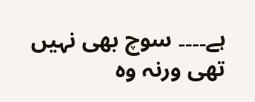ہے۔۔۔۔ سوچ بھی نہیں تھی ورنہ وہ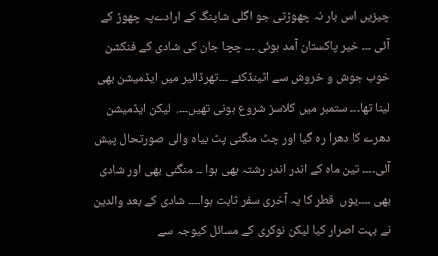چیزیں اس بار نہ چھوڑتی جو اگلی شاپنگ کے ارادےپہ چھوڑ کے آئی ۔۔۔ خیر پاکستان آمد ہوئی ۔۔۔ چچا جان کی شادی کے فنکشن خوب جوش و خروش سے اٹینڈکئے ۔۔۔تھرڈائیر میں ایڈمیشن بھی لینا تھا۔۔۔ ستمبر میں کلاسز شروع ہونی تھیں۔۔۔.  لیکن ایڈمیشن دھرے کا دھرا رہ گیا اور چٹ منگنی پٹ بیاہ والی صورتحال پیش آئی۔۔۔۔ تین ماہ کے اندر اندر رشتہ بھی ہوا ۔۔ منگنی بھی اور شادی بھی ۔۔۔۔یوں  قطر کا یہ آخری سفر ثابت ہوا۔۔۔۔ شادی کے بعد والدین نے بہت اصرار کیا لیکن نوکری کے مسائل کیوجہ سے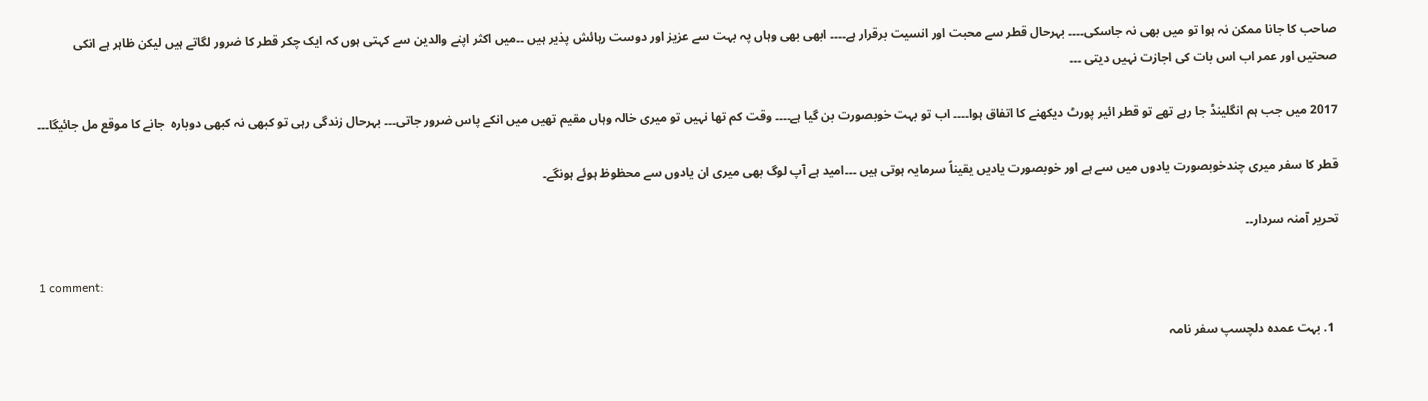صاحب کا جانا ممکن نہ ہوا تو میں بھی نہ جاسکی۔۔۔۔ بہرحال قطر سے محبت اور انسیت برقرار ہے۔۔۔۔ ابھی بھی وہاں پہ بہت سے عزیز اور دوست رہائش پذیر ہیں ۔۔میں اکثر اپنے والدین سے کہتی ہوں کہ ایک چکر قطر کا ضرور لگاتے ہیں لیکن ظاہر ہے انکی صحتیں اور عمر اب اس بات کی اجازت نہیں دیتی ۔۔۔

2017 میں جب ہم انگلینڈ جا رہے تھے تو قطر ائیر پورٹ دیکھنے کا اتفاق ہوا۔۔۔۔ اب تو بہت خوبصورت بن گیا ہے۔۔۔۔ وقت کم تھا نہیں تو میری خالہ وہاں مقیم تھیں میں انکے پاس ضرور جاتی۔۔۔ بہرحال زندگی رہی تو کبھی نہ کبھی دوبارہ  جانے کا موقع مل جائیگا۔۔۔

قطر کا سفر میری چندخوبصورت یادوں میں سے ہے اور خوبصورت یادیں یقیناً سرمایہ ہوتی ہیں ۔۔۔امید ہے آپ لوگ بھی میری ان یادوں سے محظوظ ہوئے ہونگے۔

تحریر آمنہ سردار۔۔

1 comment:

  1. بہت عمدہ دلچسپ سفر نامہ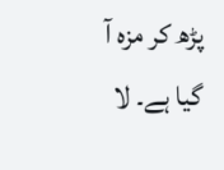پڑھ کر مزہ آ گیا ہے۔ لا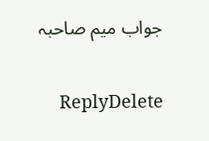جواب میم صاحبہ

    ReplyDelete